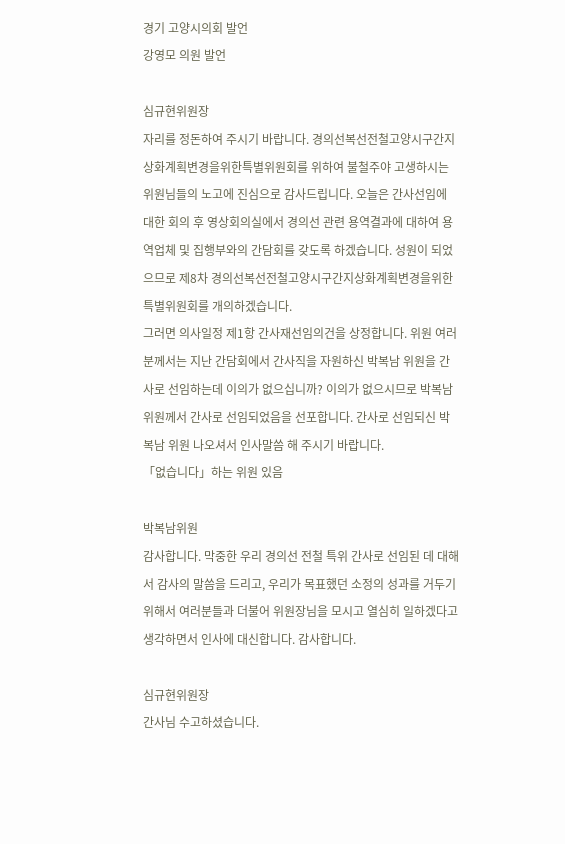경기 고양시의회 발언
강영모 의원 발언

심규현위원장
자리를 정돈하여 주시기 바랍니다. 경의선복선전철고양시구간지상화계획변경을위한특별위원회를 위하여 불철주야 고생하시는 위원님들의 노고에 진심으로 감사드립니다. 오늘은 간사선임에 대한 회의 후 영상회의실에서 경의선 관련 용역결과에 대하여 용역업체 및 집행부와의 간담회를 갖도록 하겠습니다. 성원이 되었으므로 제8차 경의선복선전철고양시구간지상화계획변경을위한특별위원회를 개의하겠습니다.
그러면 의사일정 제1항 간사재선임의건을 상정합니다. 위원 여러분께서는 지난 간담회에서 간사직을 자원하신 박복남 위원을 간사로 선임하는데 이의가 없으십니까? 이의가 없으시므로 박복남 위원께서 간사로 선임되었음을 선포합니다. 간사로 선임되신 박복남 위원 나오셔서 인사말씀 해 주시기 바랍니다.
「없습니다」하는 위원 있음

박복남위원
감사합니다. 막중한 우리 경의선 전철 특위 간사로 선임된 데 대해서 감사의 말씀을 드리고, 우리가 목표했던 소정의 성과를 거두기 위해서 여러분들과 더불어 위원장님을 모시고 열심히 일하겠다고 생각하면서 인사에 대신합니다. 감사합니다.

심규현위원장
간사님 수고하셨습니다.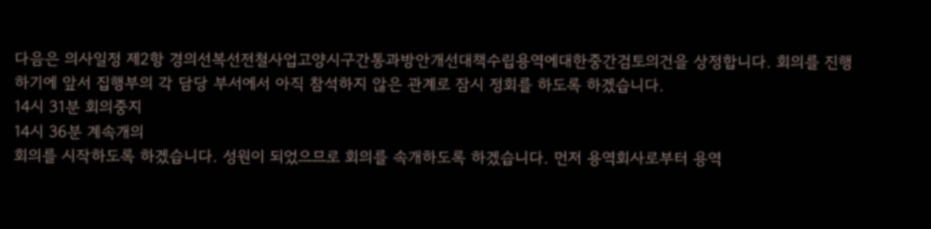다음은 의사일정 제2항 경의선복선전철사업고양시구간통과방안개선대책수립용역에대한중간검토의건을 상정합니다. 회의를 진행하기에 앞서 집행부의 각 담당 부서에서 아직 참석하지 않은 관계로 잠시 정회를 하도록 하겠습니다.
14시 31분 회의중지
14시 36분 계속개의
회의를 시작하도록 하겠습니다. 성원이 되었으므로 회의를 속개하도록 하겠습니다. 먼저 용역회사로부터 용역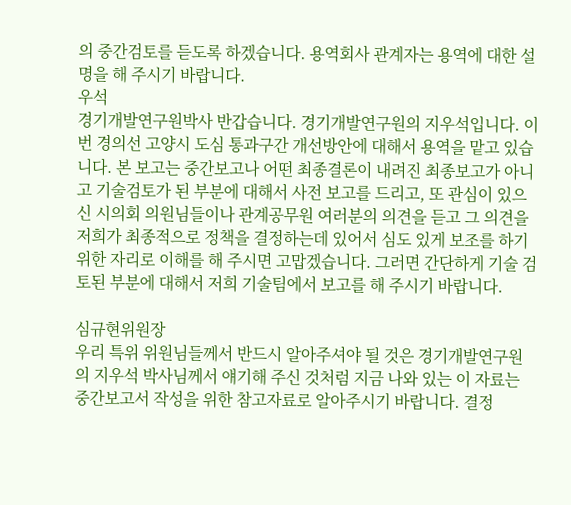의 중간검토를 듣도록 하겠습니다. 용역회사 관계자는 용역에 대한 설명을 해 주시기 바랍니다.
우석
경기개발연구원박사 반갑습니다. 경기개발연구원의 지우석입니다. 이번 경의선 고양시 도심 통과구간 개선방안에 대해서 용역을 맡고 있습니다. 본 보고는 중간보고나 어떤 최종결론이 내려진 최종보고가 아니고 기술검토가 된 부분에 대해서 사전 보고를 드리고, 또 관심이 있으신 시의회 의원님들이나 관계공무원 여러분의 의견을 듣고 그 의견을 저희가 최종적으로 정책을 결정하는데 있어서 심도 있게 보조를 하기 위한 자리로 이해를 해 주시면 고맙겠습니다. 그러면 간단하게 기술 검토된 부분에 대해서 저희 기술팀에서 보고를 해 주시기 바랍니다.

심규현위원장
우리 특위 위원님들께서 반드시 알아주셔야 될 것은 경기개발연구원의 지우석 박사님께서 얘기해 주신 것처럼 지금 나와 있는 이 자료는 중간보고서 작성을 위한 참고자료로 알아주시기 바랍니다. 결정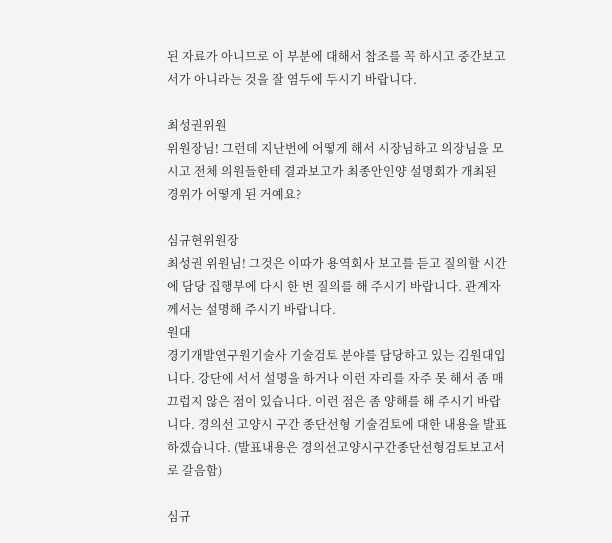된 자료가 아니므로 이 부분에 대해서 참조를 꼭 하시고 중간보고서가 아니라는 것을 잘 염두에 두시기 바랍니다.

최성권위원
위원장님! 그런데 지난번에 어떻게 해서 시장님하고 의장님을 모시고 전체 의원들한테 결과보고가 최종안인양 설명회가 개최된 경위가 어떻게 된 거예요?

심규현위원장
최성권 위원님! 그것은 이따가 용역회사 보고를 듣고 질의할 시간에 담당 집행부에 다시 한 번 질의를 해 주시기 바랍니다. 관계자께서는 설명해 주시기 바랍니다.
원대
경기개발연구원기술사 기술검토 분야를 담당하고 있는 김원대입니다. 강단에 서서 설명을 하거나 이런 자리를 자주 못 해서 좀 매끄럽지 않은 점이 있습니다. 이런 점은 좀 양해를 해 주시기 바랍니다. 경의선 고양시 구간 종단선형 기술검토에 대한 내용을 발표하겠습니다. (발표내용은 경의선고양시구간종단선형검토보고서로 갈음함)

심규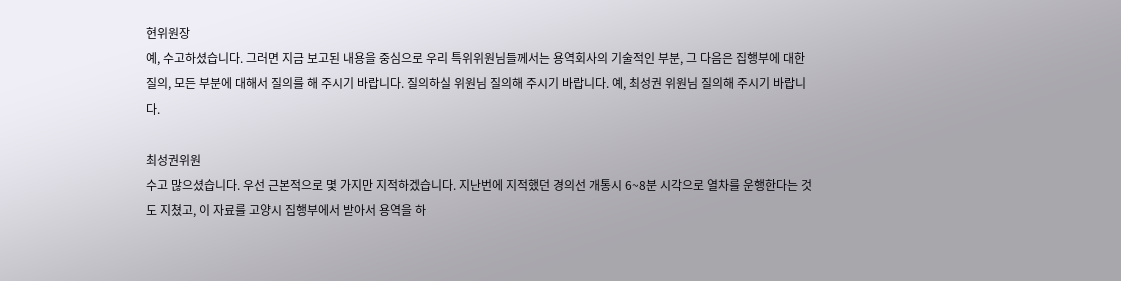현위원장
예, 수고하셨습니다. 그러면 지금 보고된 내용을 중심으로 우리 특위위원님들께서는 용역회사의 기술적인 부분, 그 다음은 집행부에 대한 질의, 모든 부분에 대해서 질의를 해 주시기 바랍니다. 질의하실 위원님 질의해 주시기 바랍니다. 예, 최성권 위원님 질의해 주시기 바랍니다.

최성권위원
수고 많으셨습니다. 우선 근본적으로 몇 가지만 지적하겠습니다. 지난번에 지적했던 경의선 개통시 6~8분 시각으로 열차를 운행한다는 것도 지쳤고, 이 자료를 고양시 집행부에서 받아서 용역을 하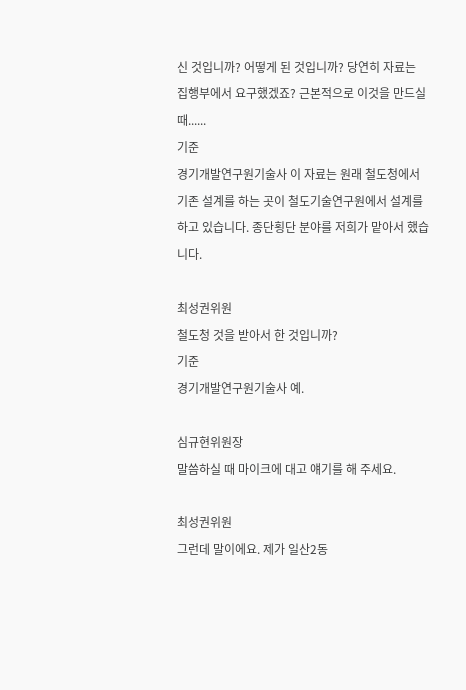신 것입니까? 어떻게 된 것입니까? 당연히 자료는 집행부에서 요구했겠죠? 근본적으로 이것을 만드실 때......
기준
경기개발연구원기술사 이 자료는 원래 철도청에서 기존 설계를 하는 곳이 철도기술연구원에서 설계를 하고 있습니다. 종단횡단 분야를 저희가 맡아서 했습니다.

최성권위원
철도청 것을 받아서 한 것입니까?
기준
경기개발연구원기술사 예.

심규현위원장
말씀하실 때 마이크에 대고 얘기를 해 주세요.

최성권위원
그런데 말이에요. 제가 일산2동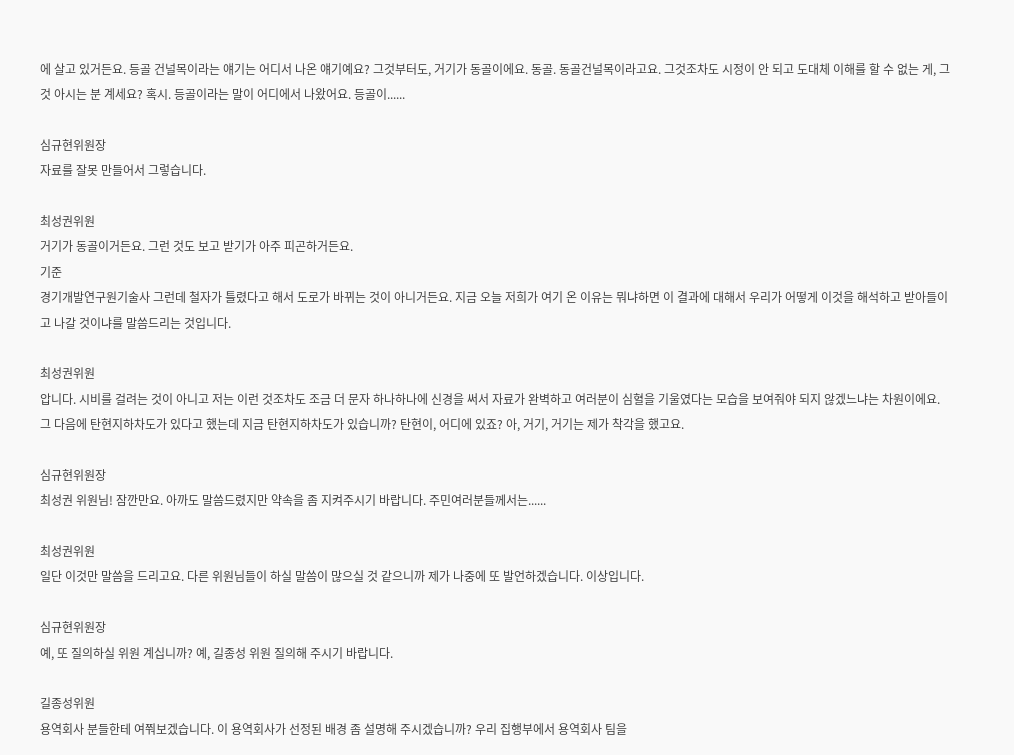에 살고 있거든요. 등골 건널목이라는 얘기는 어디서 나온 얘기예요? 그것부터도, 거기가 동골이에요. 동골. 동골건널목이라고요. 그것조차도 시정이 안 되고 도대체 이해를 할 수 없는 게, 그것 아시는 분 계세요? 혹시. 등골이라는 말이 어디에서 나왔어요. 등골이......

심규현위원장
자료를 잘못 만들어서 그렇습니다.

최성권위원
거기가 동골이거든요. 그런 것도 보고 받기가 아주 피곤하거든요.
기준
경기개발연구원기술사 그런데 철자가 틀렸다고 해서 도로가 바뀌는 것이 아니거든요. 지금 오늘 저희가 여기 온 이유는 뭐냐하면 이 결과에 대해서 우리가 어떻게 이것을 해석하고 받아들이고 나갈 것이냐를 말씀드리는 것입니다.

최성권위원
압니다. 시비를 걸려는 것이 아니고 저는 이런 것조차도 조금 더 문자 하나하나에 신경을 써서 자료가 완벽하고 여러분이 심혈을 기울였다는 모습을 보여줘야 되지 않겠느냐는 차원이에요. 그 다음에 탄현지하차도가 있다고 했는데 지금 탄현지하차도가 있습니까? 탄현이, 어디에 있죠? 아, 거기, 거기는 제가 착각을 했고요.

심규현위원장
최성권 위원님! 잠깐만요. 아까도 말씀드렸지만 약속을 좀 지켜주시기 바랍니다. 주민여러분들께서는......

최성권위원
일단 이것만 말씀을 드리고요. 다른 위원님들이 하실 말씀이 많으실 것 같으니까 제가 나중에 또 발언하겠습니다. 이상입니다.

심규현위원장
예, 또 질의하실 위원 계십니까? 예, 길종성 위원 질의해 주시기 바랍니다.

길종성위원
용역회사 분들한테 여쭤보겠습니다. 이 용역회사가 선정된 배경 좀 설명해 주시겠습니까? 우리 집행부에서 용역회사 팀을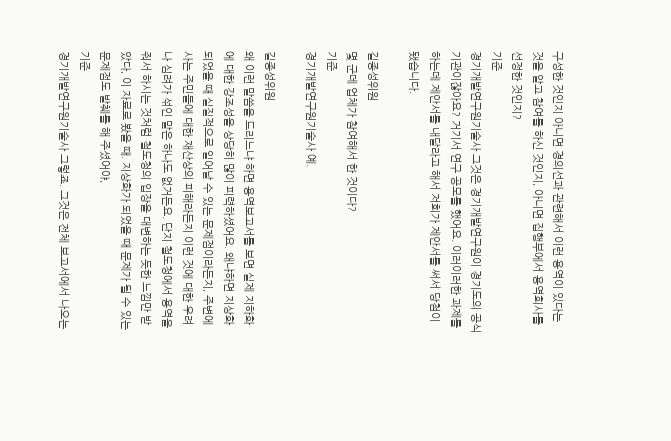구성한 것인지 아니면 경의선과 관련해서 이런 용역이 있다는 것을 알고 참여를 하신 것인지, 아니면 집행부에서 용역회사를 선정한 것인지?
기준
경기개발연구원기술사 그것은 경기개발연구원이 경기도의 공식기관이잖아요? 거기서 연구 공모를 했어요. 이러이러한 과제를 하는데 제안서를 내달라고 해서 저희가 제안서를 써서 당첨이 됐습니다.

길종성위원
몇 군데 업체가 참여해서 한 것이다?
기준
경기개발연구원기술사 예.

길종성위원
왜 이런 말씀을 드리느냐 하면 용역보고서를 보면 실제 지하화에 대한 강조성을 상당히 많이 피력하셨어요. 왜냐하면 지상화 되었을 때 실질적으로 일어날 수 있는 문제점이라든지, 주변에 사는 주민들에 대한 재산상의 피해라든지 이런 것에 대한 우려나 심려가 섞인 말은 하나도 없거든요. 단지 철도청에서 용역을 줘서 하시는 것처럼 철도청의 입장을 대변하는 듯한 느낌만 받았다, 이 자료로 봤을 때. 지상화가 되었을 때 문제가 될 수 있는 문제점도 발췌를 해 주셨어야,
기준
경기개발연구원기술사 그렇죠. 그것은 전체 보고서에서 나오는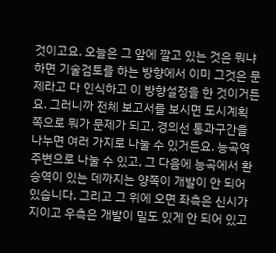것이고요. 오늘은 그 앞에 깔고 있는 것은 뭐냐하면 기술검토를 하는 방향에서 이미 그것은 문제라고 다 인식하고 이 방향설정을 한 것이거든요. 그러니까 전체 보고서를 보시면 도시계획 쪽으로 뭐가 문제가 되고, 경의선 통과구간을 나누면 여러 가지로 나눌 수 있거든요. 능곡역 주변으로 나눌 수 있고, 그 다음에 능곡에서 환승역이 있는 데까지는 양쪽이 개발이 안 되어 있습니다. 그리고 그 위에 오면 좌측은 신시가지이고 우측은 개발이 밀도 있게 안 되어 있고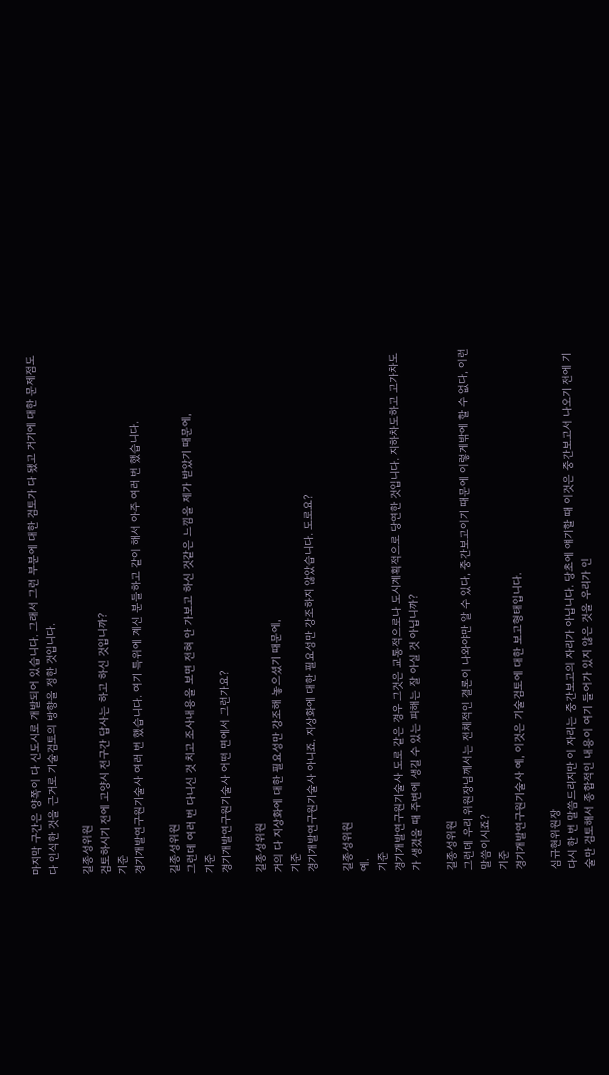마지막 구간은 양쪽이 다 신도시로 개발되어 있습니다. 그래서 그런 부분에 대한 검토가 다 됐고 거기에 대한 문제점도 다 인식한 것을 근거로 기술검토의 방향을 정한 것입니다.

길종성위원
검토하시기 전에 고양시 전구간 답사는 하고 하신 것입니까?
기준
경기개발연구원기술사 여러 번 했습니다. 여기 특위에 계신 분들하고 같이 해서 아주 여러 번 했습니다.

길종성위원
그런데 여러 번 다니신 것 치고 조사내용을 보면 전혀 안 가보고 하신 것같은 느낌을 제가 받았기 때문에,
기준
경기개발연구원기술사 어떤 면에서 그런가요?

길종성위원
거의 다 지상화에 대한 필요성만 강조해 놓으셨기 때문에,
기준
경기개발연구원기술사 아니죠. 지상화에 대한 필요성만 강조하지 않았습니다. 도로요?

길종성위원
예.
기준
경기개발연구원기술사 도로 같은 경우 그것은 교통적으로나 도시계획적으로 당연한 것입니다. 지하차도하고 고가차도가 생겼을 때 주변에 생길 수 있는 피해는 잘 아실 것 아닙니까?

길종성위원
그런데 우리 위원장님께서는 전체적인 결론이 나와야만 알 수 있다, 중간보고이기 때문에 이렇게밖에 할 수 없다, 이런 말씀이시죠?
기준
경기개발연구원기술사 예, 이것은 기술검토에 대한 보고형태입니다.

심규현위원장
다시 한 번 말씀드리지만 이 자리는 중간보고의 자리가 아닙니다. 당초에 얘기할 때 이것은 중간보고서 나오기 전에 기술만 검토해서 종합적인 내용이 여기 들어가 있지 않은 것을 우리가 인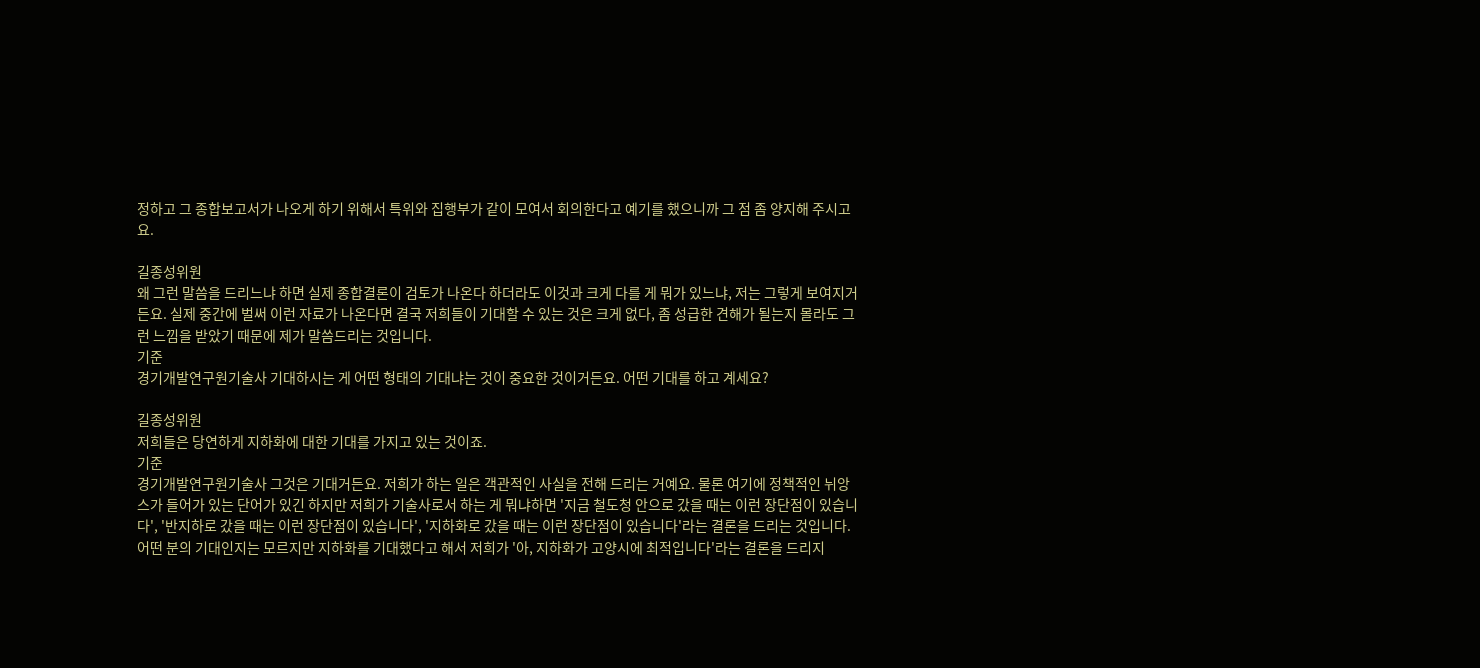정하고 그 종합보고서가 나오게 하기 위해서 특위와 집행부가 같이 모여서 회의한다고 예기를 했으니까 그 점 좀 양지해 주시고요.

길종성위원
왜 그런 말씀을 드리느냐 하면 실제 종합결론이 검토가 나온다 하더라도 이것과 크게 다를 게 뭐가 있느냐, 저는 그렇게 보여지거든요. 실제 중간에 벌써 이런 자료가 나온다면 결국 저희들이 기대할 수 있는 것은 크게 없다, 좀 성급한 견해가 될는지 몰라도 그런 느낌을 받았기 때문에 제가 말씀드리는 것입니다.
기준
경기개발연구원기술사 기대하시는 게 어떤 형태의 기대냐는 것이 중요한 것이거든요. 어떤 기대를 하고 계세요?

길종성위원
저희들은 당연하게 지하화에 대한 기대를 가지고 있는 것이죠.
기준
경기개발연구원기술사 그것은 기대거든요. 저희가 하는 일은 객관적인 사실을 전해 드리는 거예요. 물론 여기에 정책적인 뉘앙스가 들어가 있는 단어가 있긴 하지만 저희가 기술사로서 하는 게 뭐냐하면 '지금 철도청 안으로 갔을 때는 이런 장단점이 있습니다', '반지하로 갔을 때는 이런 장단점이 있습니다', '지하화로 갔을 때는 이런 장단점이 있습니다'라는 결론을 드리는 것입니다. 어떤 분의 기대인지는 모르지만 지하화를 기대했다고 해서 저희가 '아, 지하화가 고양시에 최적입니다'라는 결론을 드리지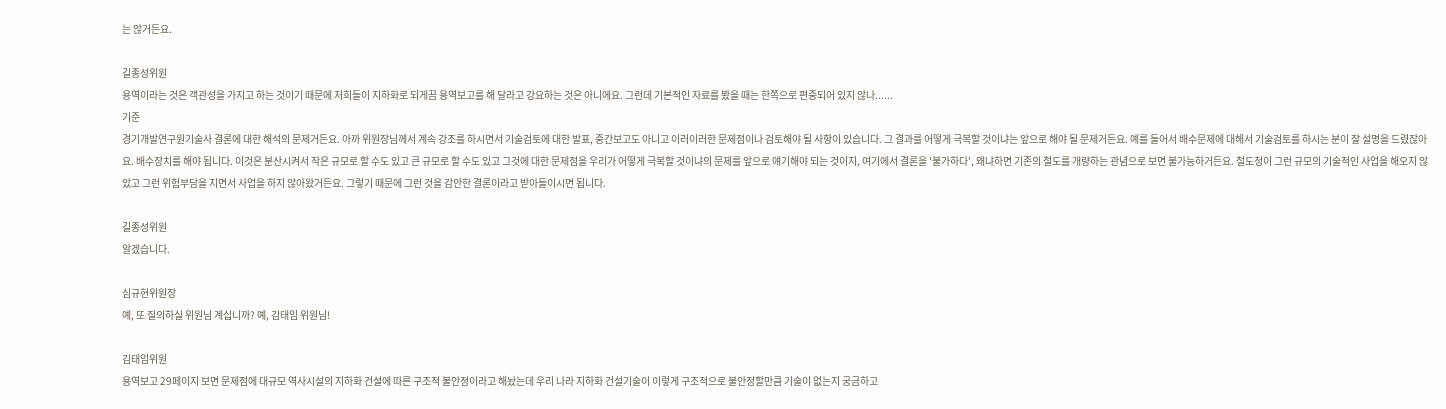는 않거든요.

길종성위원
용역이라는 것은 객관성을 가지고 하는 것이기 때문에 저희들이 지하화로 되게끔 용역보고를 해 달라고 강요하는 것은 아니에요. 그런데 기본적인 자료를 봤을 때는 한쪽으로 편중되어 있지 않나......
기준
경기개발연구원기술사 결론에 대한 해석의 문제거든요. 아까 위원장님께서 계속 강조를 하시면서 기술검토에 대한 발표, 중간보고도 아니고 이러이러한 문제점이나 검토해야 될 사항이 있습니다. 그 결과를 어떻게 극복할 것이냐는 앞으로 해야 될 문제거든요. 예를 들어서 배수문제에 대해서 기술검토를 하시는 분이 잘 설명을 드렸잖아요. 배수장치를 해야 됩니다. 이것은 분산시켜서 작은 규모로 할 수도 있고 큰 규모로 할 수도 있고 그것에 대한 문제점을 우리가 어떻게 극복할 것이냐의 문제를 앞으로 얘기해야 되는 것이지, 여기에서 결론을 '불가하다', 왜냐하면 기존의 철도를 개량하는 관념으로 보면 불가능하거든요. 철도청이 그런 규모의 기술적인 사업을 해오지 않았고 그런 위험부담을 지면서 사업을 하지 않아왔거든요. 그렇기 때문에 그런 것을 감안한 결론이라고 받아들이시면 됩니다.

길종성위원
알겠습니다.

심규현위원장
예, 또 질의하실 위원님 계십니까? 예, 김태임 위원님!

김태임위원
용역보고 29페이지 보면 문제점에 대규모 역사시설의 지하화 건설에 따른 구조적 불안정이라고 해놨는데 우리 나라 지하화 건설기술이 이렇게 구조적으로 불안정할만큼 기술이 없는지 궁금하고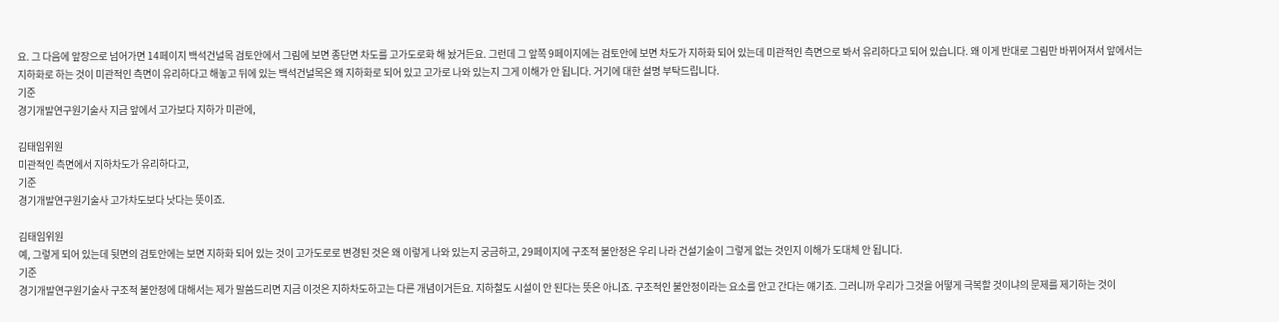요. 그 다음에 앞장으로 넘어가면 14페이지 백석건널목 검토안에서 그림에 보면 종단면 차도를 고가도로화 해 놨거든요. 그런데 그 앞쪽 9페이지에는 검토안에 보면 차도가 지하화 되어 있는데 미관적인 측면으로 봐서 유리하다고 되어 있습니다. 왜 이게 반대로 그림만 바뀌어져서 앞에서는 지하화로 하는 것이 미관적인 측면이 유리하다고 해놓고 뒤에 있는 백석건널목은 왜 지하화로 되어 있고 고가로 나와 있는지 그게 이해가 안 됩니다. 거기에 대한 설명 부탁드립니다.
기준
경기개발연구원기술사 지금 앞에서 고가보다 지하가 미관에,

김태임위원
미관적인 측면에서 지하차도가 유리하다고,
기준
경기개발연구원기술사 고가차도보다 낫다는 뜻이죠.

김태임위원
예, 그렇게 되어 있는데 뒷면의 검토안에는 보면 지하화 되어 있는 것이 고가도로로 변경된 것은 왜 이렇게 나와 있는지 궁금하고, 29페이지에 구조적 불안정은 우리 나라 건설기술이 그렇게 없는 것인지 이해가 도대체 안 됩니다.
기준
경기개발연구원기술사 구조적 불안정에 대해서는 제가 말씀드리면 지금 이것은 지하차도하고는 다른 개념이거든요. 지하철도 시설이 안 된다는 뜻은 아니죠. 구조적인 불안정이라는 요소를 안고 간다는 얘기죠. 그러니까 우리가 그것을 어떻게 극복할 것이냐의 문제를 제기하는 것이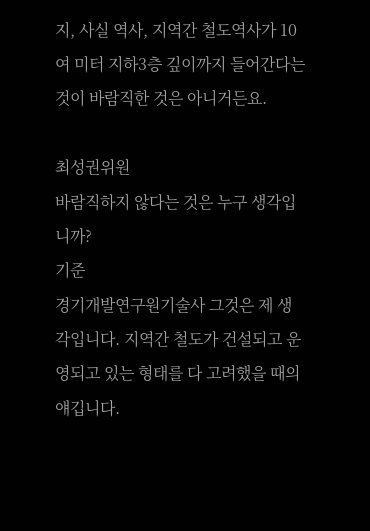지, 사실 역사, 지역간 철도역사가 10여 미터 지하3층 깊이까지 들어간다는 것이 바람직한 것은 아니거든요.

최성권위원
바람직하지 않다는 것은 누구 생각입니까?
기준
경기개발연구원기술사 그것은 제 생각입니다. 지역간 철도가 건설되고 운영되고 있는 형태를 다 고려했을 때의 얘깁니다.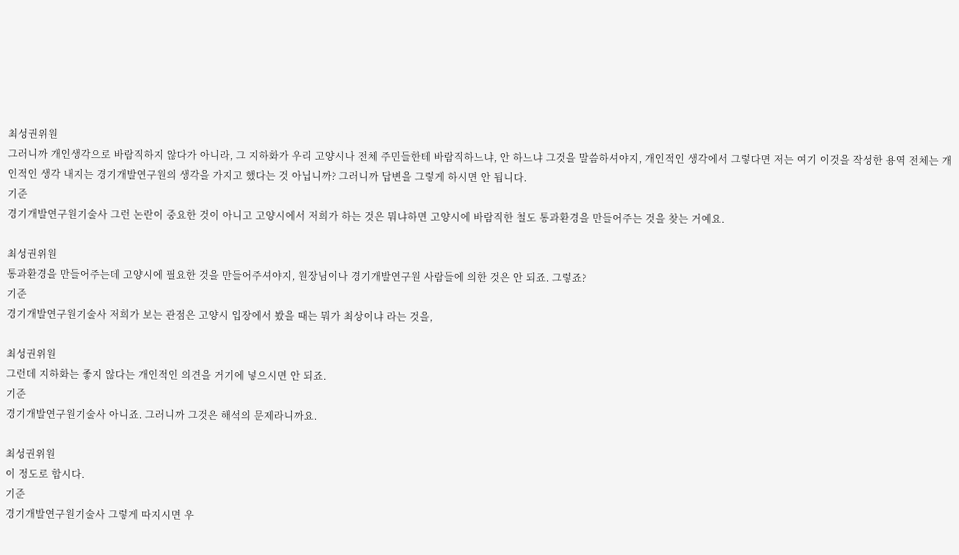최성권위원
그러니까 개인생각으로 바람직하지 않다가 아니라, 그 지하화가 우리 고양시나 전체 주민들한테 바람직하느냐, 안 하느냐 그것을 말씀하셔야지, 개인적인 생각에서 그렇다면 저는 여기 이것을 작성한 용역 전체는 개인적인 생각 내지는 경기개발연구원의 생각을 가지고 했다는 것 아닙니까? 그러니까 답변을 그렇게 하시면 안 됩니다.
기준
경기개발연구원기술사 그런 논란이 중요한 것이 아니고 고양시에서 저희가 하는 것은 뭐냐하면 고양시에 바람직한 철도 통과환경을 만들어주는 것을 찾는 거예요.

최성권위원
통과환경을 만들어주는데 고양시에 필요한 것을 만들어주셔야지, 원장님이나 경기개발연구원 사람들에 의한 것은 안 되죠. 그렇죠?
기준
경기개발연구원기술사 저희가 보는 관점은 고양시 입장에서 봤을 때는 뭐가 최상이냐 라는 것을,

최성권위원
그런데 지하화는 좋지 않다는 개인적인 의견을 거기에 넣으시면 안 되죠.
기준
경기개발연구원기술사 아니죠. 그러니까 그것은 해석의 문제라니까요.

최성권위원
이 정도로 합시다.
기준
경기개발연구원기술사 그렇게 따지시면 우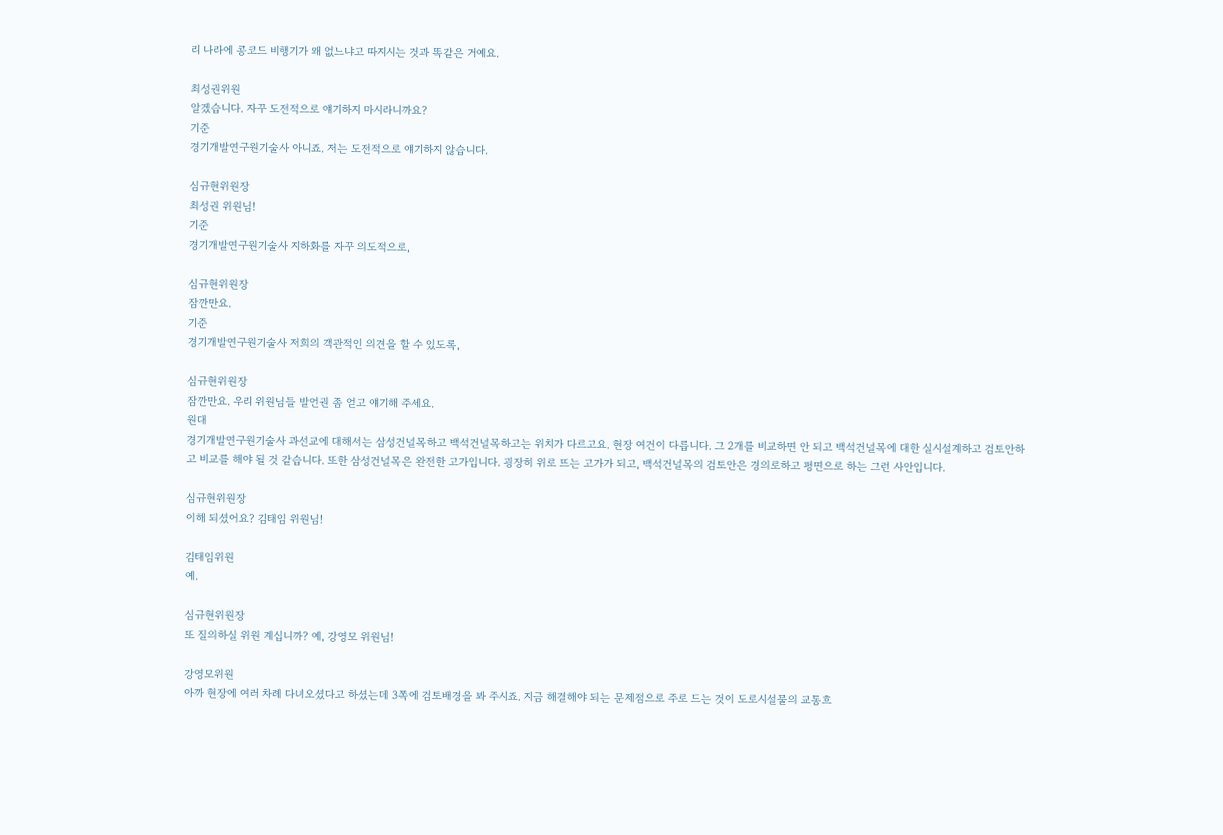리 나라에 콩코드 비행기가 왜 없느냐고 따지시는 것과 똑같은 거예요.

최성권위원
알겠습니다. 자꾸 도전적으로 얘기하지 마시라니까요?
기준
경기개발연구원기술사 아니죠. 저는 도전적으로 얘기하지 않습니다.

심규현위원장
최성권 위원님!
기준
경기개발연구원기술사 지하화를 자꾸 의도적으로,

심규현위원장
잠깐만요.
기준
경기개발연구원기술사 저희의 객관적인 의견을 할 수 있도록,

심규현위원장
잠깐만요. 우리 위원님들 발언권 좀 얻고 얘기해 주세요.
원대
경기개발연구원기술사 과선교에 대해서는 삼성건널목하고 백석건널목하고는 위치가 다르고요. 현장 여건이 다릅니다. 그 2개를 비교하면 안 되고 백석건널목에 대한 실시설계하고 검토안하고 비교를 해야 될 것 같습니다. 또한 삼성건널목은 완전한 고가입니다. 굉장히 위로 뜨는 고가가 되고, 백석건널목의 검토안은 경의로하고 평면으로 하는 그런 사안입니다.

심규현위원장
이해 되셨어요? 김태임 위원님!

김태임위원
예.

심규현위원장
또 질의하실 위원 계십니까? 예, 강영모 위원님!

강영모위원
아까 현장에 여러 차례 다녀오셨다고 하셨는데 3쪽에 검토배경을 봐 주시죠. 지금 해결해야 되는 문제점으로 주로 드는 것이 도로시설물의 교통흐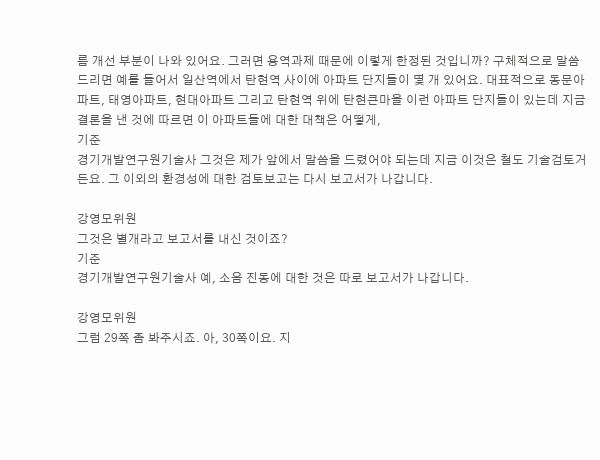름 개선 부분이 나와 있어요. 그러면 용역과제 때문에 이렇게 한정된 것입니까? 구체적으로 말씀드리면 예를 들어서 일산역에서 탄현역 사이에 아파트 단지들이 몇 개 있어요. 대표적으로 동문아파트, 태영아파트, 현대아파트 그리고 탄현역 위에 탄현큰마을 이런 아파트 단지들이 있는데 지금 결론을 낸 것에 따르면 이 아파트들에 대한 대책은 어떻게,
기준
경기개발연구원기술사 그것은 제가 앞에서 말씀을 드렸어야 되는데 지금 이것은 철도 기술검토거든요. 그 이외의 환경성에 대한 검토보고는 다시 보고서가 나갑니다.

강영모위원
그것은 별개라고 보고서를 내신 것이죠?
기준
경기개발연구원기술사 예, 소음 진동에 대한 것은 따로 보고서가 나갑니다.

강영모위원
그럼 29쪽 좀 봐주시죠. 아, 30쪽이요. 지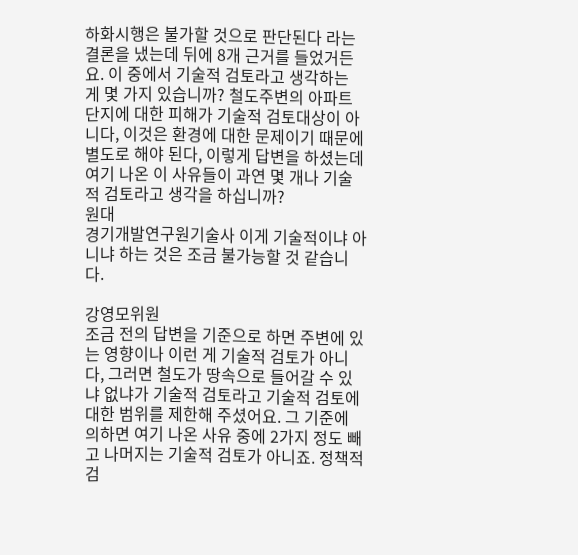하화시행은 불가할 것으로 판단된다 라는 결론을 냈는데 뒤에 8개 근거를 들었거든요. 이 중에서 기술적 검토라고 생각하는 게 몇 가지 있습니까? 철도주변의 아파트단지에 대한 피해가 기술적 검토대상이 아니다, 이것은 환경에 대한 문제이기 때문에 별도로 해야 된다, 이렇게 답변을 하셨는데 여기 나온 이 사유들이 과연 몇 개나 기술적 검토라고 생각을 하십니까?
원대
경기개발연구원기술사 이게 기술적이냐 아니냐 하는 것은 조금 불가능할 것 같습니다.

강영모위원
조금 전의 답변을 기준으로 하면 주변에 있는 영향이나 이런 게 기술적 검토가 아니다, 그러면 철도가 땅속으로 들어갈 수 있냐 없냐가 기술적 검토라고 기술적 검토에 대한 범위를 제한해 주셨어요. 그 기준에 의하면 여기 나온 사유 중에 2가지 정도 빼고 나머지는 기술적 검토가 아니죠. 정책적 검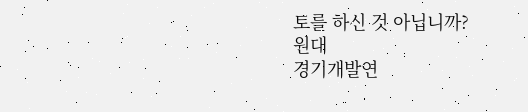토를 하신 것 아닙니까?
원대
경기개발연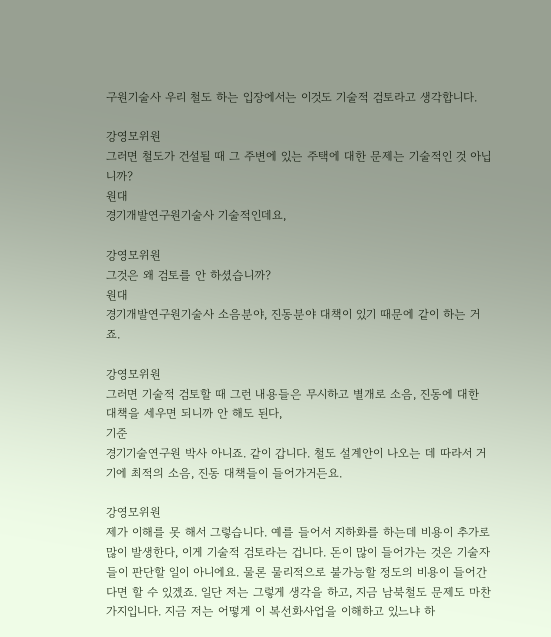구원기술사 우리 철도 하는 입장에서는 이것도 기술적 검토라고 생각합니다.

강영모위원
그러면 철도가 건설될 때 그 주변에 있는 주택에 대한 문제는 기술적인 것 아닙니까?
원대
경기개발연구원기술사 기술적인데요,

강영모위원
그것은 왜 검토를 안 하셨습니까?
원대
경기개발연구원기술사 소음분야, 진동분야 대책이 있기 때문에 같이 하는 거죠.

강영모위원
그러면 기술적 검토할 때 그런 내용들은 무시하고 별개로 소음, 진동에 대한 대책을 세우면 되니까 안 해도 된다,
기준
경기기술연구원 박사 아니죠. 같이 갑니다. 철도 설계안이 나오는 데 따라서 거기에 최적의 소음, 진동 대책들이 들어가거든요.

강영모위원
제가 이해를 못 해서 그렇습니다. 예를 들어서 지하화를 하는데 비용이 추가로 많이 발생한다, 이게 기술적 검토라는 겁니다. 돈이 많이 들어가는 것은 기술자들이 판단할 일이 아니에요. 물론 물리적으로 불가능할 정도의 비용이 들어간다면 할 수 있겠죠. 일단 저는 그렇게 생각을 하고, 지금 남북철도 문제도 마찬가지입니다. 지금 저는 어떻게 이 복선화사업을 이해하고 있느냐 하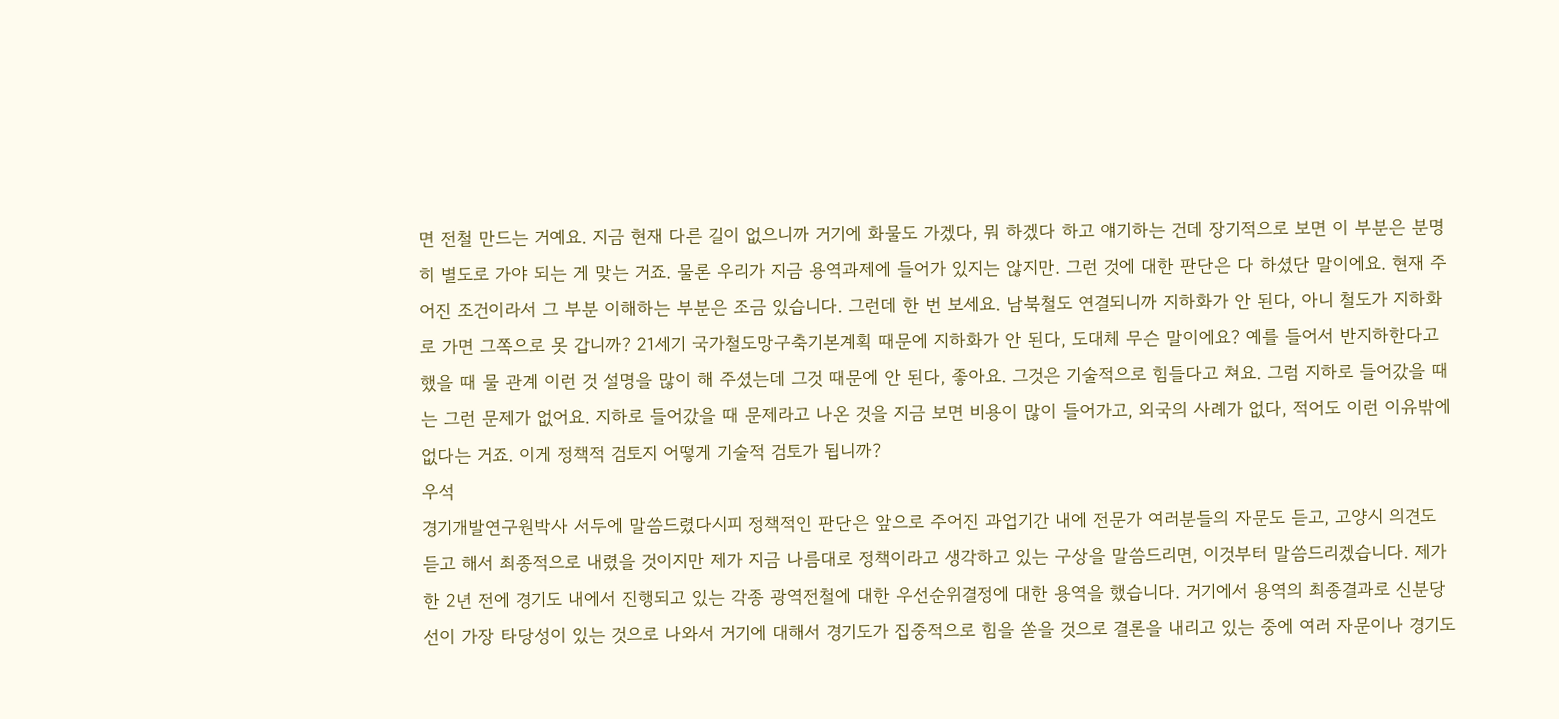면 전철 만드는 거예요. 지금 현재 다른 길이 없으니까 거기에 화물도 가겠다, 뭐 하겠다 하고 얘기하는 건데 장기적으로 보면 이 부분은 분명히 별도로 가야 되는 게 맞는 거죠. 물론 우리가 지금 용역과제에 들어가 있지는 않지만. 그런 것에 대한 판단은 다 하셨단 말이에요. 현재 주어진 조건이라서 그 부분 이해하는 부분은 조금 있습니다. 그런데 한 번 보세요. 남북철도 연결되니까 지하화가 안 된다, 아니 철도가 지하화로 가면 그쪽으로 못 갑니까? 21세기 국가철도망구축기본계획 때문에 지하화가 안 된다, 도대체 무슨 말이에요? 예를 들어서 반지하한다고 했을 때 물 관계 이런 것 설명을 많이 해 주셨는데 그것 때문에 안 된다, 좋아요. 그것은 기술적으로 힘들다고 쳐요. 그럼 지하로 들어갔을 때는 그런 문제가 없어요. 지하로 들어갔을 때 문제라고 나온 것을 지금 보면 비용이 많이 들어가고, 외국의 사례가 없다, 적어도 이런 이유밖에 없다는 거죠. 이게 정책적 검토지 어떻게 기술적 검토가 됩니까?
우석
경기개발연구원박사 서두에 말씀드렸다시피 정책적인 판단은 앞으로 주어진 과업기간 내에 전문가 여러분들의 자문도 듣고, 고양시 의견도 듣고 해서 최종적으로 내렸을 것이지만 제가 지금 나름대로 정책이라고 생각하고 있는 구상을 말씀드리면, 이것부터 말씀드리겠습니다. 제가 한 2년 전에 경기도 내에서 진행되고 있는 각종 광역전철에 대한 우선순위결정에 대한 용역을 했습니다. 거기에서 용역의 최종결과로 신분당선이 가장 타당성이 있는 것으로 나와서 거기에 대해서 경기도가 집중적으로 힘을 쏟을 것으로 결론을 내리고 있는 중에 여러 자문이나 경기도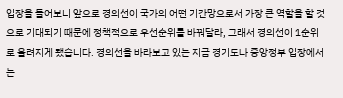입장을 들어보니 앞으로 경의선이 국가의 어떤 기간망으로서 가장 큰 역할을 할 것으로 기대되기 때문에 정책적으로 우선순위를 바꿔달라, 그래서 경의선이 1순위로 올려지게 됐습니다. 경의선을 바라보고 있는 지금 경기도나 중앙정부 입장에서는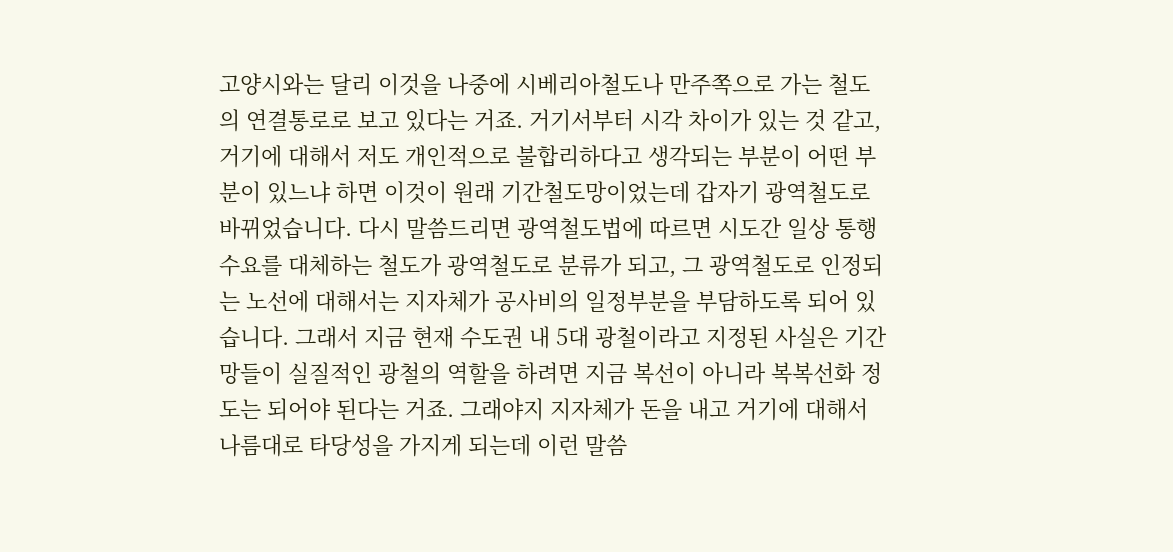고양시와는 달리 이것을 나중에 시베리아철도나 만주쪽으로 가는 철도의 연결통로로 보고 있다는 거죠. 거기서부터 시각 차이가 있는 것 같고, 거기에 대해서 저도 개인적으로 불합리하다고 생각되는 부분이 어떤 부분이 있느냐 하면 이것이 원래 기간철도망이었는데 갑자기 광역철도로 바뀌었습니다. 다시 말씀드리면 광역철도법에 따르면 시도간 일상 통행수요를 대체하는 철도가 광역철도로 분류가 되고, 그 광역철도로 인정되는 노선에 대해서는 지자체가 공사비의 일정부분을 부담하도록 되어 있습니다. 그래서 지금 현재 수도권 내 5대 광철이라고 지정된 사실은 기간망들이 실질적인 광철의 역할을 하려면 지금 복선이 아니라 복복선화 정도는 되어야 된다는 거죠. 그래야지 지자체가 돈을 내고 거기에 대해서 나름대로 타당성을 가지게 되는데 이런 말씀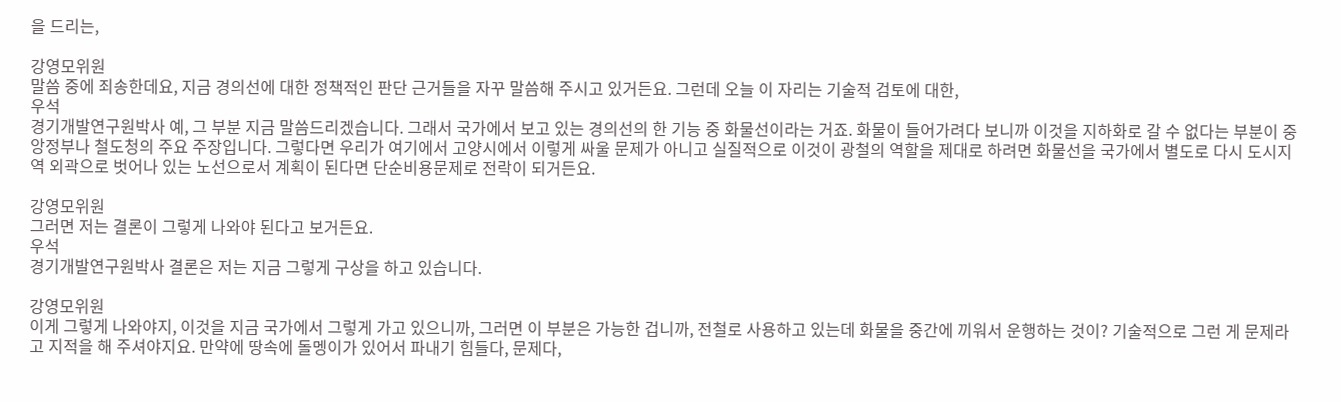을 드리는,

강영모위원
말씀 중에 죄송한데요, 지금 경의선에 대한 정책적인 판단 근거들을 자꾸 말씀해 주시고 있거든요. 그런데 오늘 이 자리는 기술적 검토에 대한,
우석
경기개발연구원박사 예, 그 부분 지금 말씀드리겠습니다. 그래서 국가에서 보고 있는 경의선의 한 기능 중 화물선이라는 거죠. 화물이 들어가려다 보니까 이것을 지하화로 갈 수 없다는 부분이 중앙정부나 철도청의 주요 주장입니다. 그렇다면 우리가 여기에서 고양시에서 이렇게 싸울 문제가 아니고 실질적으로 이것이 광철의 역할을 제대로 하려면 화물선을 국가에서 별도로 다시 도시지역 외곽으로 벗어나 있는 노선으로서 계획이 된다면 단순비용문제로 전락이 되거든요.

강영모위원
그러면 저는 결론이 그렇게 나와야 된다고 보거든요.
우석
경기개발연구원박사 결론은 저는 지금 그렇게 구상을 하고 있습니다.

강영모위원
이게 그렇게 나와야지, 이것을 지금 국가에서 그렇게 가고 있으니까, 그러면 이 부분은 가능한 겁니까, 전철로 사용하고 있는데 화물을 중간에 끼워서 운행하는 것이? 기술적으로 그런 게 문제라고 지적을 해 주셔야지요. 만약에 땅속에 돌멩이가 있어서 파내기 힘들다, 문제다,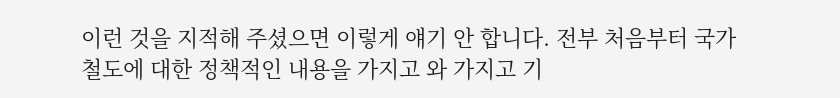이런 것을 지적해 주셨으면 이렇게 얘기 안 합니다. 전부 처음부터 국가철도에 대한 정책적인 내용을 가지고 와 가지고 기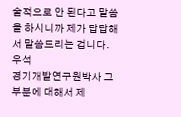술적으로 안 된다고 말씀을 하시니까 제가 답답해서 말씀드리는 겁니다.
우석
경기개발연구원박사 그 부분에 대해서 제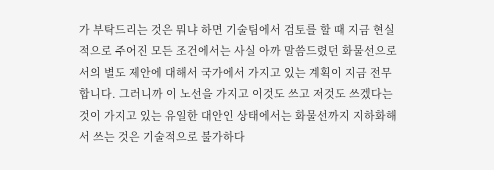가 부탁드리는 것은 뭐냐 하면 기술팀에서 검토를 할 때 지금 현실적으로 주어진 모든 조건에서는 사실 아까 말씀드렸던 화물선으로서의 별도 제안에 대해서 국가에서 가지고 있는 계획이 지금 전무합니다. 그러니까 이 노선을 가지고 이것도 쓰고 저것도 쓰겠다는 것이 가지고 있는 유일한 대안인 상태에서는 화물선까지 지하화해서 쓰는 것은 기술적으로 불가하다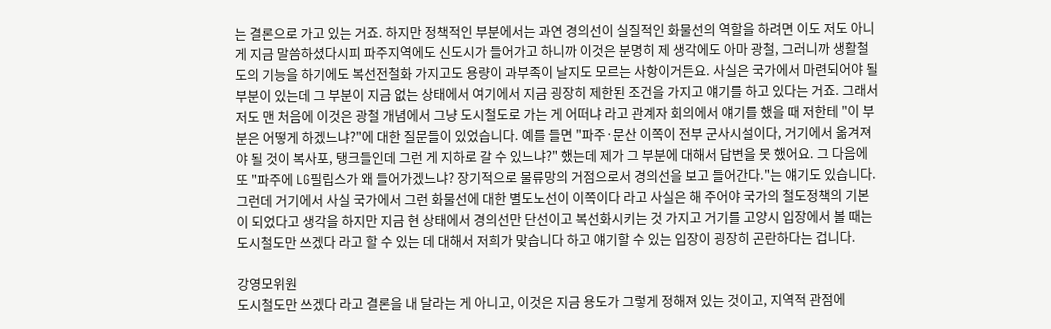는 결론으로 가고 있는 거죠. 하지만 정책적인 부분에서는 과연 경의선이 실질적인 화물선의 역할을 하려면 이도 저도 아니게 지금 말씀하셨다시피 파주지역에도 신도시가 들어가고 하니까 이것은 분명히 제 생각에도 아마 광철, 그러니까 생활철도의 기능을 하기에도 복선전철화 가지고도 용량이 과부족이 날지도 모르는 사항이거든요. 사실은 국가에서 마련되어야 될 부분이 있는데 그 부분이 지금 없는 상태에서 여기에서 지금 굉장히 제한된 조건을 가지고 얘기를 하고 있다는 거죠. 그래서 저도 맨 처음에 이것은 광철 개념에서 그냥 도시철도로 가는 게 어떠냐 라고 관계자 회의에서 얘기를 했을 때 저한테 "이 부분은 어떻게 하겠느냐?"에 대한 질문들이 있었습니다. 예를 들면 "파주·문산 이쪽이 전부 군사시설이다, 거기에서 옮겨져야 될 것이 복사포, 탱크들인데 그런 게 지하로 갈 수 있느냐?" 했는데 제가 그 부분에 대해서 답변을 못 했어요. 그 다음에 또 "파주에 LG필립스가 왜 들어가겠느냐? 장기적으로 물류망의 거점으로서 경의선을 보고 들어간다."는 얘기도 있습니다. 그런데 거기에서 사실 국가에서 그런 화물선에 대한 별도노선이 이쪽이다 라고 사실은 해 주어야 국가의 철도정책의 기본이 되었다고 생각을 하지만 지금 현 상태에서 경의선만 단선이고 복선화시키는 것 가지고 거기를 고양시 입장에서 볼 때는 도시철도만 쓰겠다 라고 할 수 있는 데 대해서 저희가 맞습니다 하고 얘기할 수 있는 입장이 굉장히 곤란하다는 겁니다.

강영모위원
도시철도만 쓰겠다 라고 결론을 내 달라는 게 아니고, 이것은 지금 용도가 그렇게 정해져 있는 것이고, 지역적 관점에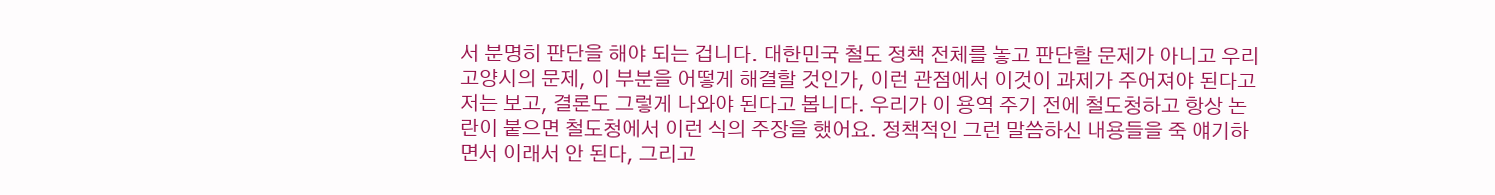서 분명히 판단을 해야 되는 겁니다. 대한민국 철도 정책 전체를 놓고 판단할 문제가 아니고 우리 고양시의 문제, 이 부분을 어떻게 해결할 것인가, 이런 관점에서 이것이 과제가 주어져야 된다고 저는 보고, 결론도 그렇게 나와야 된다고 봅니다. 우리가 이 용역 주기 전에 철도청하고 항상 논란이 붙으면 철도청에서 이런 식의 주장을 했어요. 정책적인 그런 말씀하신 내용들을 죽 얘기하면서 이래서 안 된다, 그리고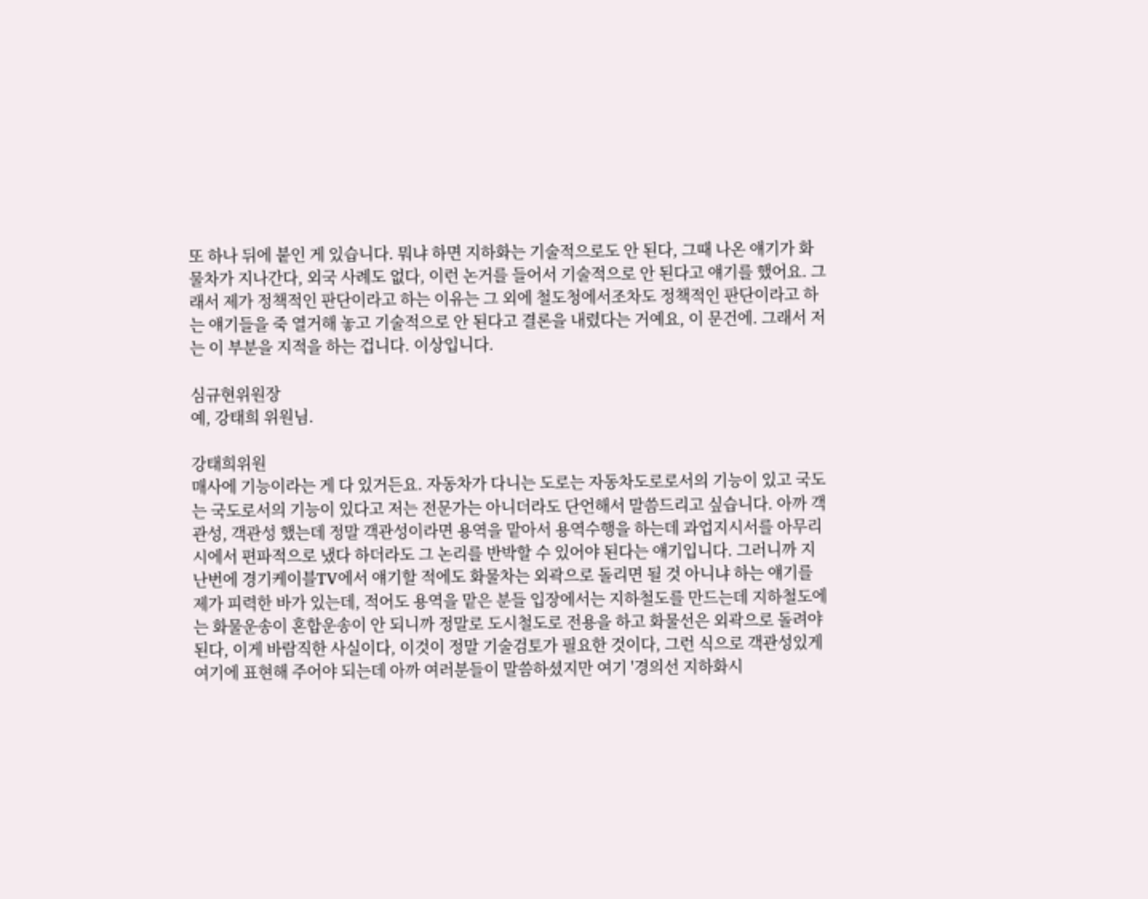또 하나 뒤에 붙인 게 있습니다. 뭐냐 하면 지하화는 기술적으로도 안 된다, 그때 나온 얘기가 화물차가 지나간다, 외국 사례도 없다, 이런 논거를 들어서 기술적으로 안 된다고 얘기를 했어요. 그래서 제가 정책적인 판단이라고 하는 이유는 그 외에 철도청에서조차도 정책적인 판단이라고 하는 얘기들을 죽 열거해 놓고 기술적으로 안 된다고 결론을 내렸다는 거예요, 이 문건에. 그래서 저는 이 부분을 지적을 하는 겁니다. 이상입니다.

심규현위원장
예, 강태희 위원님.

강태희위원
매사에 기능이라는 게 다 있거든요. 자동차가 다니는 도로는 자동차도로로서의 기능이 있고 국도는 국도로서의 기능이 있다고 저는 전문가는 아니더라도 단언해서 말씀드리고 싶습니다. 아까 객관성, 객관성 했는데 정말 객관성이라면 용역을 맡아서 용역수행을 하는데 과업지시서를 아무리 시에서 편파적으로 냈다 하더라도 그 논리를 반박할 수 있어야 된다는 얘기입니다. 그러니까 지난번에 경기케이블TV에서 얘기할 적에도 화물차는 외곽으로 돌리면 될 것 아니냐 하는 얘기를 제가 피력한 바가 있는데, 적어도 용역을 맡은 분들 입장에서는 지하철도를 만드는데 지하철도에는 화물운송이 혼합운송이 안 되니까 정말로 도시철도로 전용을 하고 화물선은 외곽으로 돌려야 된다, 이게 바람직한 사실이다, 이것이 정말 기술검토가 필요한 것이다, 그런 식으로 객관성있게 여기에 표현해 주어야 되는데 아까 여러분들이 말씀하셨지만 여기 '경의선 지하화시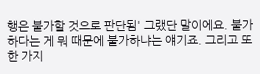행은 불가할 것으로 판단됨' 그랬단 말이에요. 불가하다는 게 뭐 때문에 불가하냐는 얘기죠. 그리고 또 한 가지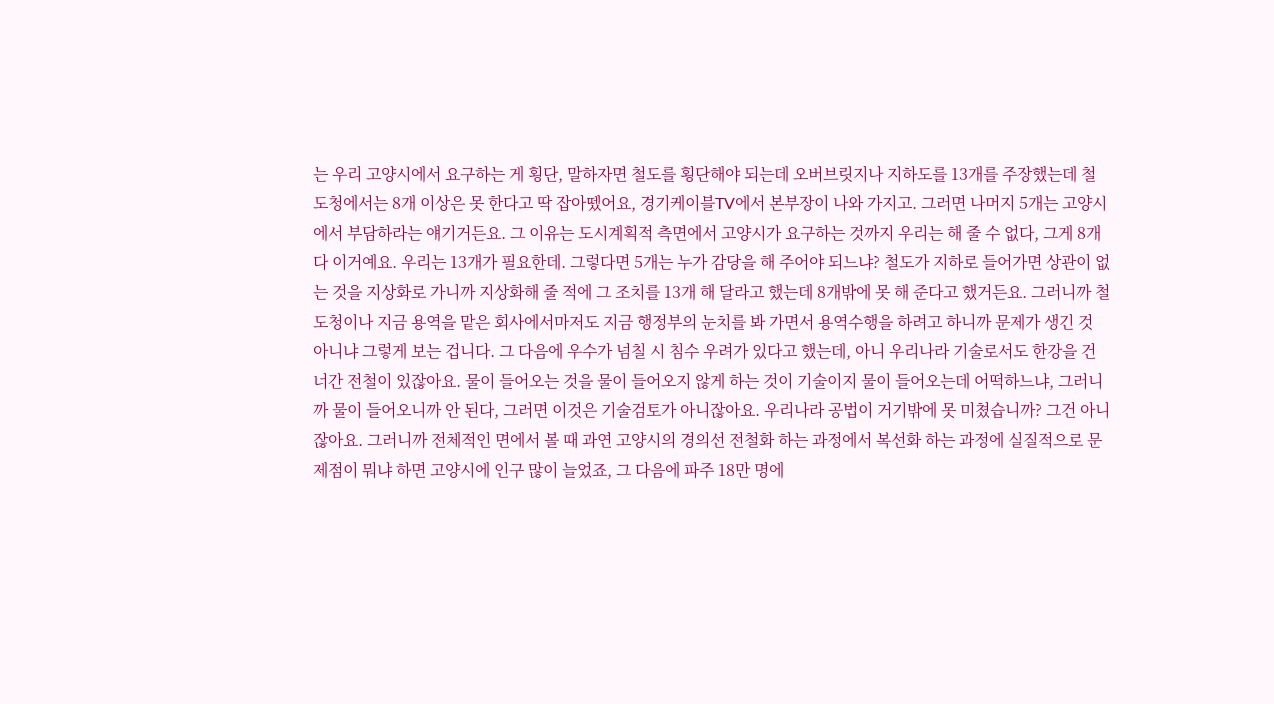는 우리 고양시에서 요구하는 게 횡단, 말하자면 철도를 횡단해야 되는데 오버브릿지나 지하도를 13개를 주장했는데 철도청에서는 8개 이상은 못 한다고 딱 잡아뗐어요, 경기케이블TV에서 본부장이 나와 가지고. 그러면 나머지 5개는 고양시에서 부담하라는 얘기거든요. 그 이유는 도시계획적 측면에서 고양시가 요구하는 것까지 우리는 해 줄 수 없다, 그게 8개다 이거예요. 우리는 13개가 필요한데. 그렇다면 5개는 누가 감당을 해 주어야 되느냐? 철도가 지하로 들어가면 상관이 없는 것을 지상화로 가니까 지상화해 줄 적에 그 조치를 13개 해 달라고 했는데 8개밖에 못 해 준다고 했거든요. 그러니까 철도청이나 지금 용역을 맡은 회사에서마저도 지금 행정부의 눈치를 봐 가면서 용역수행을 하려고 하니까 문제가 생긴 것 아니냐 그렇게 보는 겁니다. 그 다음에 우수가 넘칠 시 침수 우려가 있다고 했는데, 아니 우리나라 기술로서도 한강을 건너간 전철이 있잖아요. 물이 들어오는 것을 물이 들어오지 않게 하는 것이 기술이지 물이 들어오는데 어떡하느냐, 그러니까 물이 들어오니까 안 된다, 그러면 이것은 기술검토가 아니잖아요. 우리나라 공법이 거기밖에 못 미쳤습니까? 그건 아니잖아요. 그러니까 전체적인 면에서 볼 때 과연 고양시의 경의선 전철화 하는 과정에서 복선화 하는 과정에 실질적으로 문제점이 뭐냐 하면 고양시에 인구 많이 늘었죠, 그 다음에 파주 18만 명에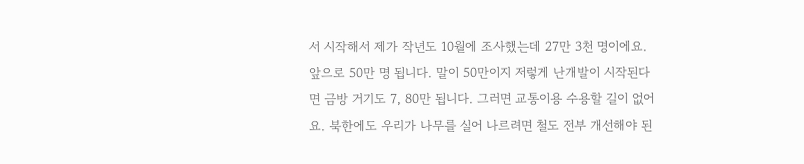서 시작해서 제가 작년도 10월에 조사했는데 27만 3천 명이에요. 앞으로 50만 명 됩니다. 말이 50만이지 저렇게 난개발이 시작된다면 금방 거기도 7, 80만 됩니다. 그러면 교통이용 수용할 길이 없어요. 북한에도 우리가 나무를 실어 나르려면 철도 전부 개선해야 된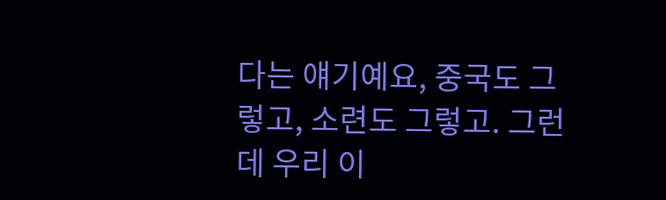다는 얘기예요, 중국도 그렇고, 소련도 그렇고. 그런데 우리 이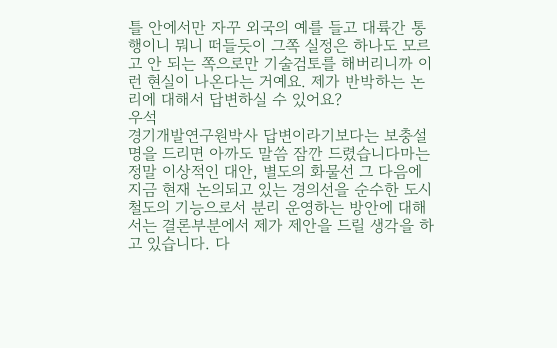틀 안에서만 자꾸 외국의 예를 들고 대륙간 통행이니 뭐니 떠들듯이 그쪽 실정은 하나도 모르고 안 되는 쪽으로만 기술검토를 해버리니까 이런 현실이 나온다는 거예요. 제가 반박하는 논리에 대해서 답변하실 수 있어요?
우석
경기개발연구원박사 답변이라기보다는 보충설명을 드리면 아까도 말씀 잠깐 드렸습니다마는 정말 이상적인 대안, 별도의 화물선 그 다음에 지금 현재 논의되고 있는 경의선을 순수한 도시철도의 기능으로서 분리 운영하는 방안에 대해서는 결론부분에서 제가 제안을 드릴 생각을 하고 있습니다. 다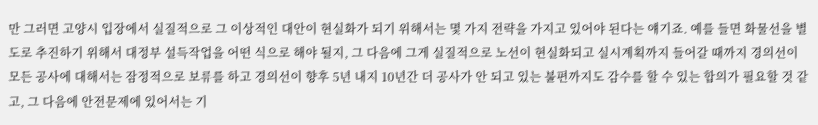만 그러면 고양시 입장에서 실질적으로 그 이상적인 대안이 현실화가 되기 위해서는 몇 가지 전략을 가지고 있어야 된다는 얘기죠. 예를 들면 화물선을 별도로 추진하기 위해서 대정부 설득작업을 어떤 식으로 해야 될지, 그 다음에 그게 실질적으로 노선이 현실화되고 실시계획까지 들어갈 때까지 경의선이 모든 공사에 대해서는 잠정적으로 보류를 하고 경의선이 향후 5년 내지 10년간 더 공사가 안 되고 있는 불편까지도 감수를 할 수 있는 합의가 필요할 것 같고, 그 다음에 안전문제에 있어서는 기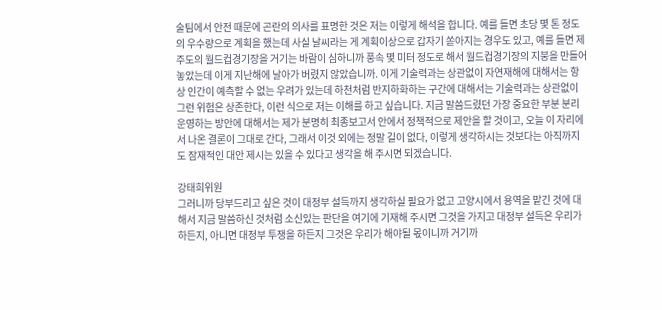술팀에서 안전 때문에 곤란의 의사를 표명한 것은 저는 이렇게 해석을 합니다. 예를 들면 초당 몇 톤 정도의 우수량으로 계획을 했는데 사실 날씨라는 게 계획이상으로 갑자기 쏟아지는 경우도 있고, 예를 들면 제주도의 월드컵경기장을 거기는 바람이 심하니까 풍속 몇 미터 정도로 해서 월드컵경기장의 지붕을 만들어 놓았는데 이게 지난해에 날아가 버렸지 않았습니까. 이게 기술력과는 상관없이 자연재해에 대해서는 항상 인간이 예측할 수 없는 우려가 있는데 하천처럼 반지하화하는 구간에 대해서는 기술력과는 상관없이 그런 위험은 상존한다, 이런 식으로 저는 이해를 하고 싶습니다. 지금 말씀드렸던 가장 중요한 부분 분리운영하는 방안에 대해서는 제가 분명히 최종보고서 안에서 정책적으로 제안을 할 것이고, 오늘 이 자리에서 나온 결론이 그대로 간다, 그래서 이것 외에는 정말 길이 없다, 이렇게 생각하시는 것보다는 아직까지도 잠재적인 대안 제시는 있을 수 있다고 생각을 해 주시면 되겠습니다.

강태희위원
그러니까 당부드리고 싶은 것이 대정부 설득까지 생각하실 필요가 없고 고양시에서 용역을 맡긴 것에 대해서 지금 말씀하신 것처럼 소신있는 판단을 여기에 기재해 주시면 그것을 가지고 대정부 설득은 우리가 하든지, 아니면 대정부 투쟁을 하든지 그것은 우리가 해야될 몫이니까 거기까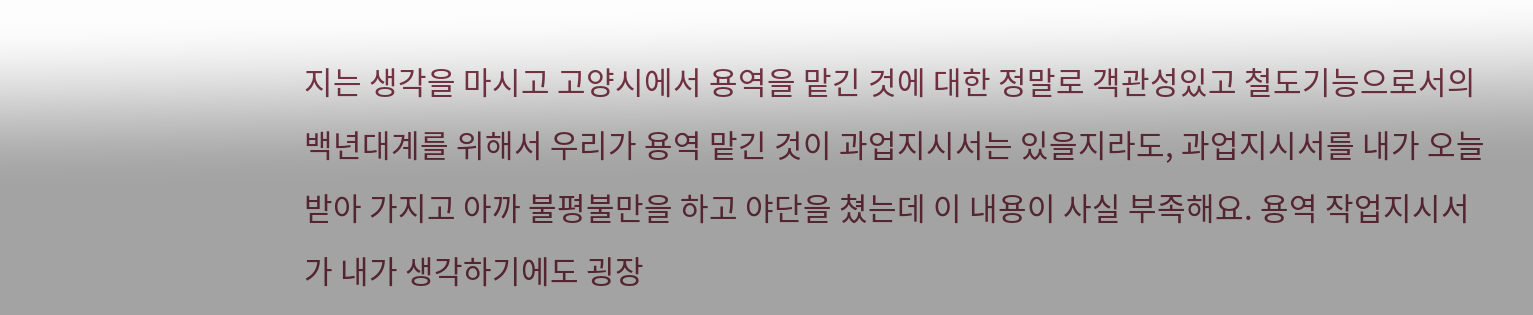지는 생각을 마시고 고양시에서 용역을 맡긴 것에 대한 정말로 객관성있고 철도기능으로서의 백년대계를 위해서 우리가 용역 맡긴 것이 과업지시서는 있을지라도, 과업지시서를 내가 오늘 받아 가지고 아까 불평불만을 하고 야단을 쳤는데 이 내용이 사실 부족해요. 용역 작업지시서가 내가 생각하기에도 굉장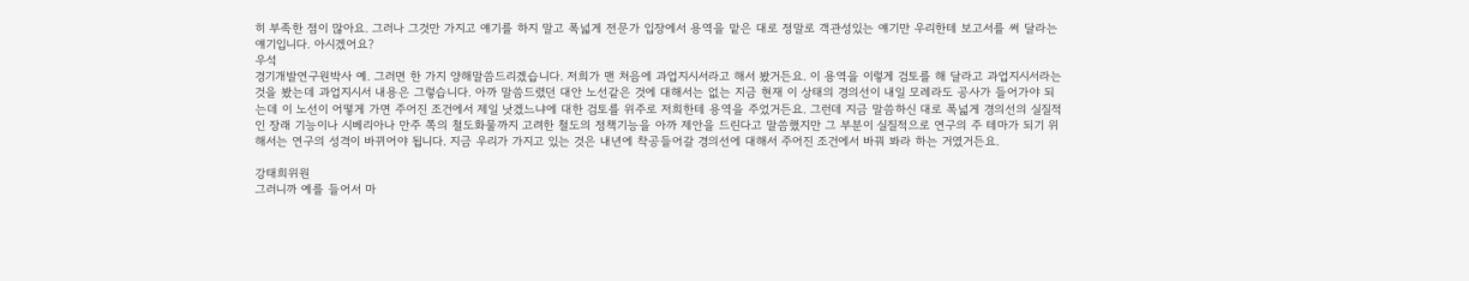히 부족한 점이 많아요. 그러나 그것만 가지고 얘기를 하지 말고 폭넓게 전문가 입장에서 용역을 맡은 대로 정말로 객관성있는 얘기만 우리한테 보고서를 써 달라는 얘기입니다. 아시겠어요?
우석
경기개발연구원박사 예. 그러면 한 가지 양해말씀드리겠습니다. 저희가 맨 처음에 과업지시서라고 해서 봤거든요. 이 용역을 이렇게 검토를 해 달라고 과업지시서라는 것을 봤는데 과업지시서 내용은 그렇습니다. 아까 말씀드렸던 대안 노선같은 것에 대해서는 없는 지금 현재 이 상태의 경의선이 내일 모레라도 공사가 들어가야 되는데 이 노선이 어떻게 가면 주어진 조건에서 제일 낫겠느냐에 대한 검토를 위주로 저희한테 용역을 주었거든요. 그런데 지금 말씀하신 대로 폭넓게 경의선의 실질적인 장래 기능이나 시베리아나 만주 쪽의 철도화물까지 고려한 철도의 정책기능을 아까 제안을 드린다고 말씀했지만 그 부분이 실질적으로 연구의 주 테마가 되기 위해서는 연구의 성격이 바뀌어야 됩니다. 지금 우리가 가지고 있는 것은 내년에 착공들어갈 경의선에 대해서 주어진 조건에서 바꿔 봐라 하는 거였거든요.

강태희위원
그러니까 예를 들어서 마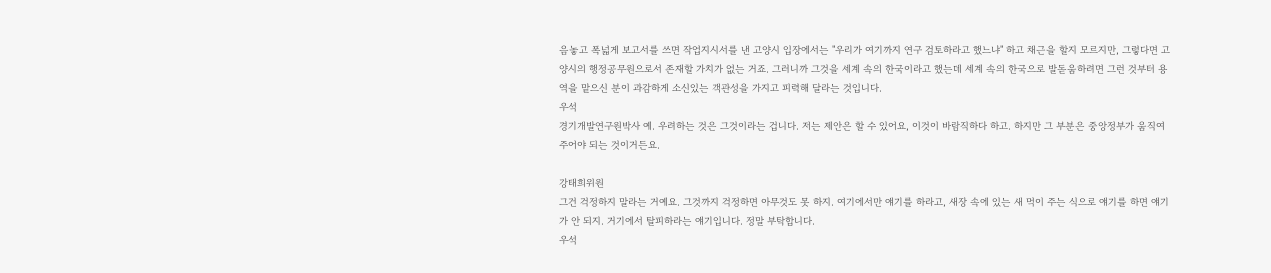음놓고 폭넓게 보고서를 쓰면 작업지시서를 낸 고양시 입장에서는 "우리가 여기까지 연구 검토하라고 했느냐" 하고 채근을 할지 모르지만, 그렇다면 고양시의 행정공무원으로서 존재할 가치가 없는 거죠. 그러니까 그것을 세계 속의 한국이라고 했는데 세계 속의 한국으로 발돋움하려면 그런 것부터 용역을 맡으신 분이 과감하게 소신있는 객관성을 가지고 피력해 달라는 것입니다.
우석
경기개발연구원박사 예. 우려하는 것은 그것이라는 겁니다. 저는 제안은 할 수 있어요, 이것이 바람직하다 하고. 하지만 그 부분은 중앙정부가 움직여 주어야 되는 것이거든요.

강태희위원
그건 걱정하지 말라는 거예요. 그것까지 걱정하면 아무것도 못 하지. 여기에서만 얘기를 하라고, 새장 속에 있는 새 먹이 주는 식으로 얘기를 하면 얘기가 안 되지. 거기에서 탈피하라는 얘기입니다. 정말 부탁합니다.
우석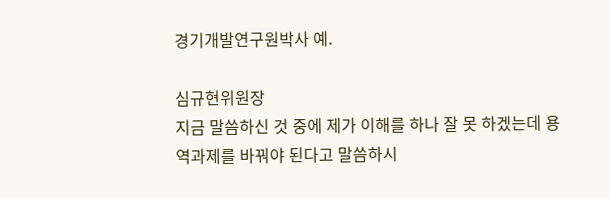경기개발연구원박사 예.

심규현위원장
지금 말씀하신 것 중에 제가 이해를 하나 잘 못 하겠는데 용역과제를 바꿔야 된다고 말씀하시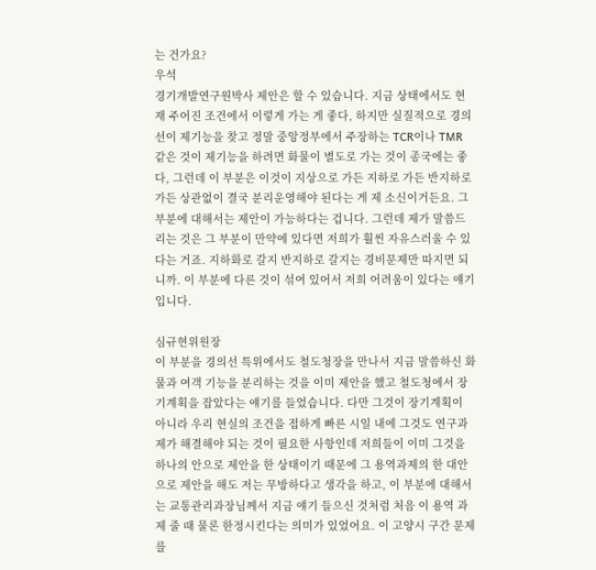는 건가요?
우석
경기개발연구원박사 제안은 할 수 있습니다. 지금 상태에서도 현재 주어진 조건에서 이렇게 가는 게 좋다, 하지만 실질적으로 경의선이 제기능을 찾고 정말 중앙정부에서 주장하는 TCR이나 TMR 같은 것이 제기능을 하려면 화물이 별도로 가는 것이 종국에는 좋다, 그런데 이 부분은 이것이 지상으로 가든 지하로 가든 반지하로 가든 상관없이 결국 분리운영해야 된다는 게 제 소신이거든요. 그 부분에 대해서는 제안이 가능하다는 겁니다. 그런데 제가 말씀드리는 것은 그 부분이 만약에 있다면 저희가 훨씬 자유스러울 수 있다는 거죠. 지하화로 갈지 반지하로 갈지는 경비문제만 따지면 되니까. 이 부분에 다른 것이 섞여 있어서 저희 어려움이 있다는 얘기입니다.

심규현위원장
이 부분을 경의선 특위에서도 철도청장을 만나서 지금 말씀하신 화물과 여객 기능을 분리하는 것을 이미 제안을 했고 철도청에서 장기계획을 잡았다는 얘기를 들었습니다. 다만 그것이 장기계획이 아니라 우리 현실의 조건을 접하게 빠른 시일 내에 그것도 연구과제가 해결해야 되는 것이 필요한 사항인데 저희들이 이미 그것을 하나의 안으로 제안을 한 상태이기 때문에 그 용역과제의 한 대안으로 제안을 해도 저는 무방하다고 생각을 하고, 이 부분에 대해서는 교통관리과장님께서 지금 얘기 들으신 것처럼 처음 이 용역 과제 줄 때 물론 한정시킨다는 의미가 있었어요. 이 고양시 구간 문제를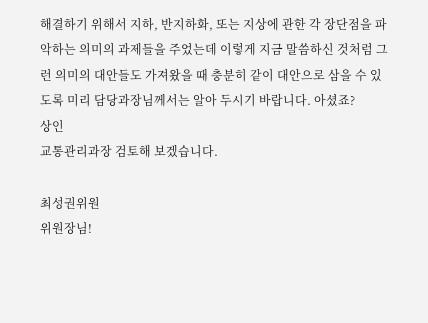해결하기 위해서 지하, 반지하화, 또는 지상에 관한 각 장단점을 파악하는 의미의 과제들을 주었는데 이렇게 지금 말씀하신 것처럼 그런 의미의 대안들도 가져왔을 때 충분히 같이 대안으로 삼을 수 있도록 미리 담당과장님께서는 알아 두시기 바랍니다. 아셨죠?
상인
교통관리과장 검토해 보겠습니다.

최성권위원
위원장님!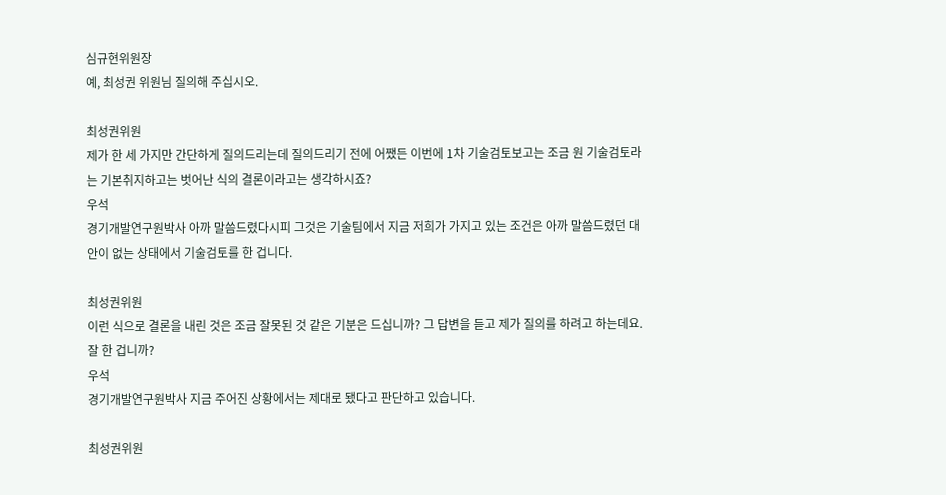심규현위원장
예, 최성권 위원님 질의해 주십시오.

최성권위원
제가 한 세 가지만 간단하게 질의드리는데 질의드리기 전에 어쨌든 이번에 1차 기술검토보고는 조금 원 기술검토라는 기본취지하고는 벗어난 식의 결론이라고는 생각하시죠?
우석
경기개발연구원박사 아까 말씀드렸다시피 그것은 기술팀에서 지금 저희가 가지고 있는 조건은 아까 말씀드렸던 대안이 없는 상태에서 기술검토를 한 겁니다.

최성권위원
이런 식으로 결론을 내린 것은 조금 잘못된 것 같은 기분은 드십니까? 그 답변을 듣고 제가 질의를 하려고 하는데요. 잘 한 겁니까?
우석
경기개발연구원박사 지금 주어진 상황에서는 제대로 됐다고 판단하고 있습니다.

최성권위원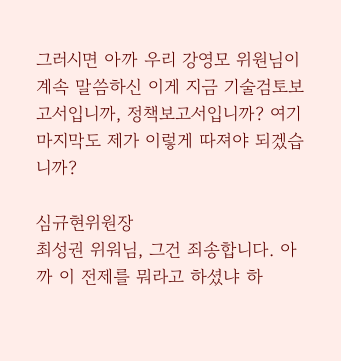그러시면 아까 우리 강영모 위원님이 계속 말씀하신 이게 지금 기술검토보고서입니까, 정책보고서입니까? 여기 마지막도 제가 이렇게 따져야 되겠습니까?

심규현위원장
최성권 위워님, 그건 죄송합니다. 아까 이 전제를 뭐라고 하셨냐 하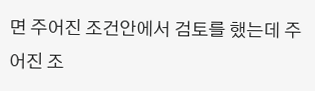면 주어진 조건안에서 검토를 했는데 주어진 조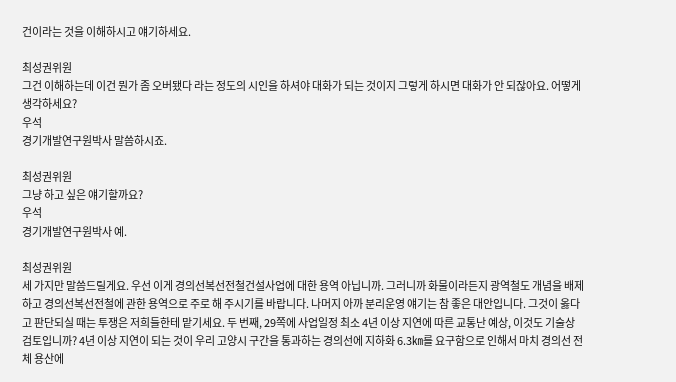건이라는 것을 이해하시고 얘기하세요.

최성권위원
그건 이해하는데 이건 뭔가 좀 오버됐다 라는 정도의 시인을 하셔야 대화가 되는 것이지 그렇게 하시면 대화가 안 되잖아요. 어떻게 생각하세요?
우석
경기개발연구원박사 말씀하시죠.

최성권위원
그냥 하고 싶은 얘기할까요?
우석
경기개발연구원박사 예.

최성권위원
세 가지만 말씀드릴게요. 우선 이게 경의선복선전철건설사업에 대한 용역 아닙니까. 그러니까 화물이라든지 광역철도 개념을 배제하고 경의선복선전철에 관한 용역으로 주로 해 주시기를 바랍니다. 나머지 아까 분리운영 얘기는 참 좋은 대안입니다. 그것이 옳다고 판단되실 때는 투쟁은 저희들한테 맡기세요. 두 번째, 29쪽에 사업일정 최소 4년 이상 지연에 따른 교통난 예상, 이것도 기술상 검토입니까? 4년 이상 지연이 되는 것이 우리 고양시 구간을 통과하는 경의선에 지하화 6.3㎞를 요구함으로 인해서 마치 경의선 전체 용산에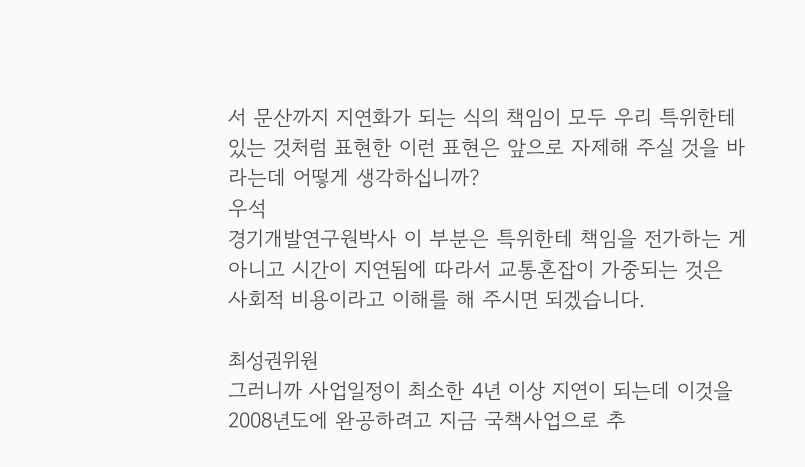서 문산까지 지연화가 되는 식의 책임이 모두 우리 특위한테 있는 것처럼 표현한 이런 표현은 앞으로 자제해 주실 것을 바라는데 어떻게 생각하십니까?
우석
경기개발연구원박사 이 부분은 특위한테 책임을 전가하는 게 아니고 시간이 지연됨에 따라서 교통혼잡이 가중되는 것은 사회적 비용이라고 이해를 해 주시면 되겠습니다.

최성권위원
그러니까 사업일정이 최소한 4년 이상 지연이 되는데 이것을 2008년도에 완공하려고 지금 국책사업으로 추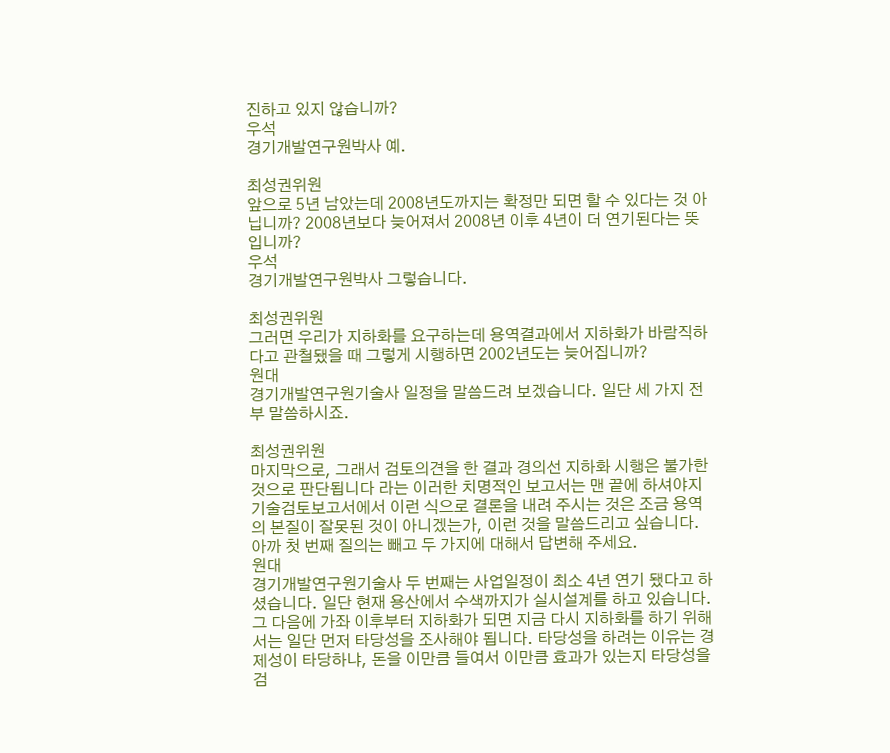진하고 있지 않습니까?
우석
경기개발연구원박사 예.

최성권위원
앞으로 5년 남았는데 2008년도까지는 확정만 되면 할 수 있다는 것 아닙니까? 2008년보다 늦어져서 2008년 이후 4년이 더 연기된다는 뜻입니까?
우석
경기개발연구원박사 그렇습니다.

최성권위원
그러면 우리가 지하화를 요구하는데 용역결과에서 지하화가 바람직하다고 관철됐을 때 그렇게 시행하면 2002년도는 늦어집니까?
원대
경기개발연구원기술사 일정을 말씀드려 보겠습니다. 일단 세 가지 전부 말씀하시죠.

최성권위원
마지막으로, 그래서 검토의견을 한 결과 경의선 지하화 시행은 불가한 것으로 판단됩니다 라는 이러한 치명적인 보고서는 맨 끝에 하셔야지 기술검토보고서에서 이런 식으로 결론을 내려 주시는 것은 조금 용역의 본질이 잘못된 것이 아니겠는가, 이런 것을 말씀드리고 싶습니다. 아까 첫 번째 질의는 빼고 두 가지에 대해서 답변해 주세요.
원대
경기개발연구원기술사 두 번째는 사업일정이 최소 4년 연기 됐다고 하셨습니다. 일단 현재 용산에서 수색까지가 실시설계를 하고 있습니다. 그 다음에 가좌 이후부터 지하화가 되면 지금 다시 지하화를 하기 위해서는 일단 먼저 타당성을 조사해야 됩니다. 타당성을 하려는 이유는 경제성이 타당하냐, 돈을 이만큼 들여서 이만큼 효과가 있는지 타당성을 검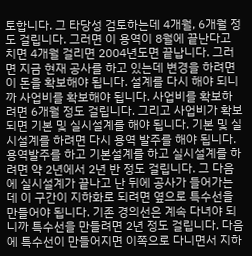토합니다. 그 타당성 검토하는데 4개월, 6개월 정도 걸립니다. 그러면 이 용역이 8월에 끝난다고 치면 4개월 걸리면 2004년도면 끝납니다. 그러면 지금 현재 공사를 하고 있는데 변경을 하려면 이 돈을 확보해야 됩니다. 설계를 다시 해야 되니까 사업비를 확보해야 됩니다. 사업비를 확보하려면 6개월 정도 걸립니다. 그리고 사업비가 확보되면 기본 및 실시설계를 해야 됩니다. 기본 및 실시설계를 하려면 다시 용역 발주를 해야 됩니다. 용역발주를 하고 기본설계를 하고 실시설계를 하려면 약 2년에서 2년 반 정도 걸립니다. 그 다음에 실시설계가 끝나고 난 뒤에 공사가 들어가는데 이 구간이 지하화로 되려면 옆으로 특수선을 만들어야 됩니다. 기존 경의선은 계속 다녀야 되니까 특수선을 만들려면 2년 정도 걸립니다. 다음에 특수선이 만들어지면 이쪽으로 다니면서 지하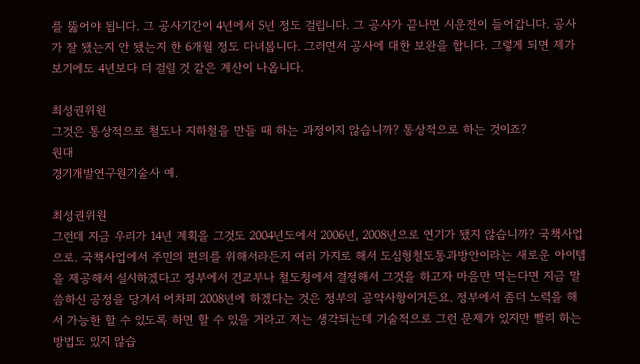를 뚫어야 됩니다. 그 공사기간이 4년에서 5년 정도 걸립니다. 그 공사가 끝나면 시운전이 들어갑니다. 공사가 잘 됐는지 안 됐는지 한 6개월 정도 다녀봅니다. 그러면서 공사에 대한 보완을 합니다. 그렇게 되면 제가 보기에도 4년보다 더 걸릴 것 같은 계산이 나옵니다.

최성권위원
그것은 통상적으로 철도나 지하철을 만들 때 하는 과정이지 않습니까? 통상적으로 하는 것이죠?
원대
경기개발연구원기술사 예.

최성권위원
그런데 지금 우리가 14년 계획을 그것도 2004년도에서 2006년, 2008년으로 연기가 됐지 않습니까? 국책사업으로. 국책사업에서 주민의 편의를 위해서라든지 여러 가지로 해서 도심형철도통과방안이라는 새로운 아이템을 제공해서 실시하겠다고 정부에서 건교부나 철도청에서 결정해서 그것을 하고자 마음만 먹는다면 지금 말씀하신 공정을 당겨서 어차피 2008년에 하겠다는 것은 정부의 공약사항이거든요. 정부에서 좀더 노력을 해서 가능한 할 수 있도록 하면 할 수 있을 거라고 저는 생각되는데 기술적으로 그런 문제가 있지만 빨리 하는 방법도 있지 않습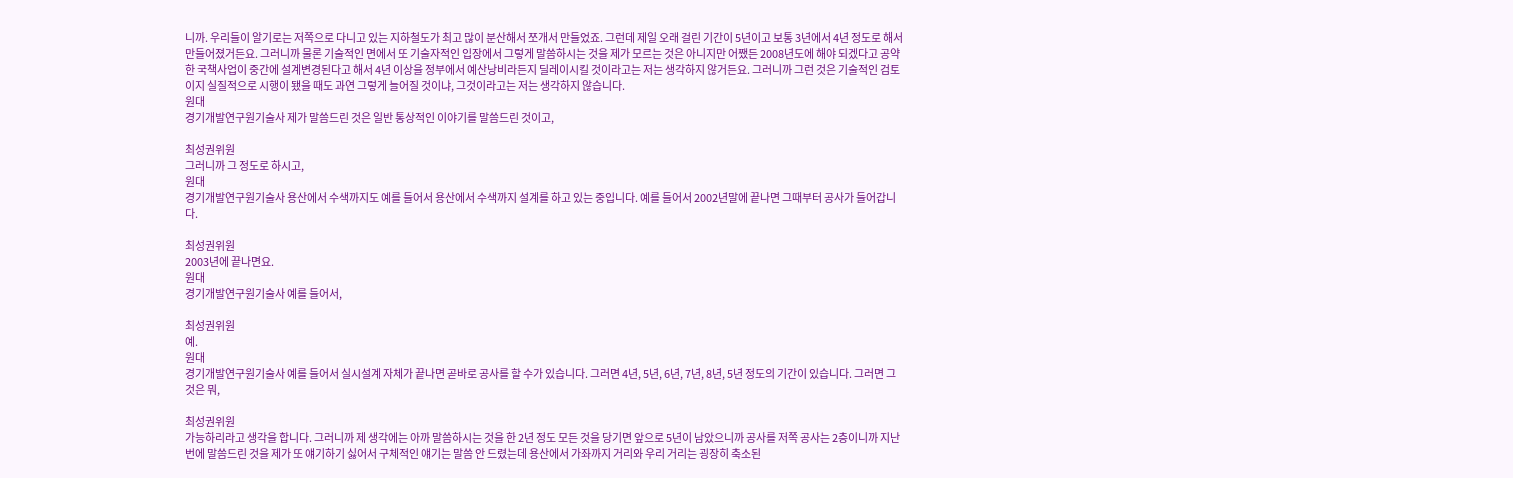니까. 우리들이 알기로는 저쪽으로 다니고 있는 지하철도가 최고 많이 분산해서 쪼개서 만들었죠. 그런데 제일 오래 걸린 기간이 5년이고 보통 3년에서 4년 정도로 해서 만들어졌거든요. 그러니까 물론 기술적인 면에서 또 기술자적인 입장에서 그렇게 말씀하시는 것을 제가 모르는 것은 아니지만 어쨌든 2008년도에 해야 되겠다고 공약한 국책사업이 중간에 설계변경된다고 해서 4년 이상을 정부에서 예산낭비라든지 딜레이시킬 것이라고는 저는 생각하지 않거든요. 그러니까 그런 것은 기술적인 검토이지 실질적으로 시행이 됐을 때도 과연 그렇게 늘어질 것이냐, 그것이라고는 저는 생각하지 않습니다.
원대
경기개발연구원기술사 제가 말씀드린 것은 일반 통상적인 이야기를 말씀드린 것이고,

최성권위원
그러니까 그 정도로 하시고,
원대
경기개발연구원기술사 용산에서 수색까지도 예를 들어서 용산에서 수색까지 설계를 하고 있는 중입니다. 예를 들어서 2002년말에 끝나면 그때부터 공사가 들어갑니다.

최성권위원
2003년에 끝나면요.
원대
경기개발연구원기술사 예를 들어서,

최성권위원
예.
원대
경기개발연구원기술사 예를 들어서 실시설계 자체가 끝나면 곧바로 공사를 할 수가 있습니다. 그러면 4년, 5년, 6년, 7년, 8년, 5년 정도의 기간이 있습니다. 그러면 그것은 뭐,

최성권위원
가능하리라고 생각을 합니다. 그러니까 제 생각에는 아까 말씀하시는 것을 한 2년 정도 모든 것을 당기면 앞으로 5년이 남았으니까 공사를 저쪽 공사는 2층이니까 지난번에 말씀드린 것을 제가 또 얘기하기 싫어서 구체적인 얘기는 말씀 안 드렸는데 용산에서 가좌까지 거리와 우리 거리는 굉장히 축소된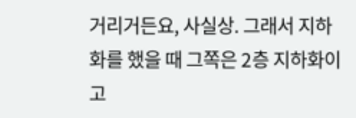거리거든요, 사실상. 그래서 지하화를 했을 때 그쪽은 2층 지하화이고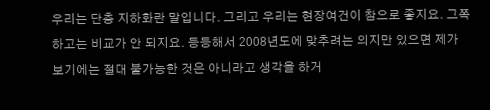우리는 단층 지하화란 말입니다. 그리고 우리는 현장여건이 참으로 좋지요. 그쪽하고는 비교가 안 되지요. 등등해서 2008년도에 맞추려는 의지만 있으면 제가 보기에는 절대 불가능한 것은 아니라고 생각을 하거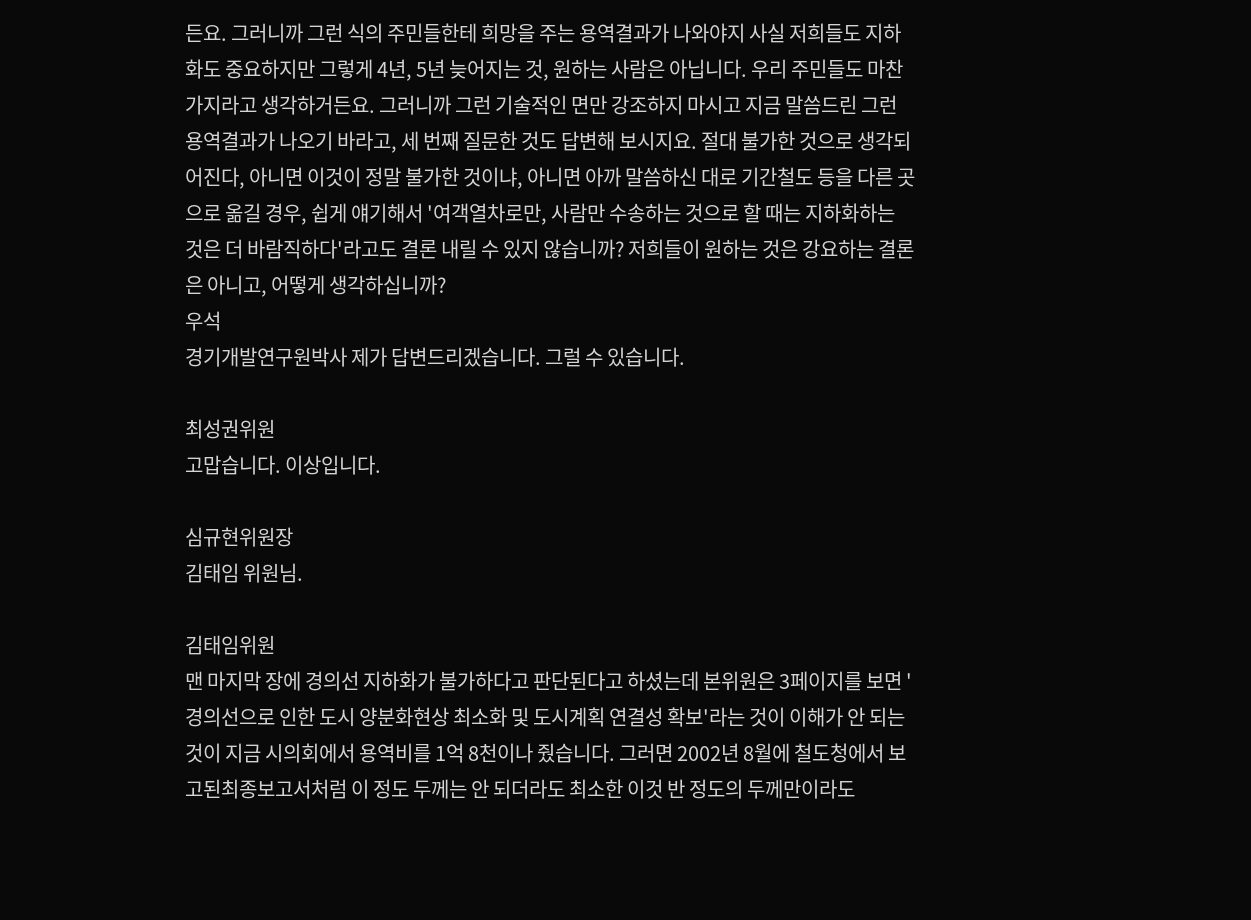든요. 그러니까 그런 식의 주민들한테 희망을 주는 용역결과가 나와야지 사실 저희들도 지하화도 중요하지만 그렇게 4년, 5년 늦어지는 것, 원하는 사람은 아닙니다. 우리 주민들도 마찬가지라고 생각하거든요. 그러니까 그런 기술적인 면만 강조하지 마시고 지금 말씀드린 그런 용역결과가 나오기 바라고, 세 번째 질문한 것도 답변해 보시지요. 절대 불가한 것으로 생각되어진다, 아니면 이것이 정말 불가한 것이냐, 아니면 아까 말씀하신 대로 기간철도 등을 다른 곳으로 옮길 경우, 쉽게 얘기해서 '여객열차로만, 사람만 수송하는 것으로 할 때는 지하화하는 것은 더 바람직하다'라고도 결론 내릴 수 있지 않습니까? 저희들이 원하는 것은 강요하는 결론은 아니고, 어떻게 생각하십니까?
우석
경기개발연구원박사 제가 답변드리겠습니다. 그럴 수 있습니다.

최성권위원
고맙습니다. 이상입니다.

심규현위원장
김태임 위원님.

김태임위원
맨 마지막 장에 경의선 지하화가 불가하다고 판단된다고 하셨는데 본위원은 3페이지를 보면 '경의선으로 인한 도시 양분화현상 최소화 및 도시계획 연결성 확보'라는 것이 이해가 안 되는 것이 지금 시의회에서 용역비를 1억 8천이나 줬습니다. 그러면 2002년 8월에 철도청에서 보고된최종보고서처럼 이 정도 두께는 안 되더라도 최소한 이것 반 정도의 두께만이라도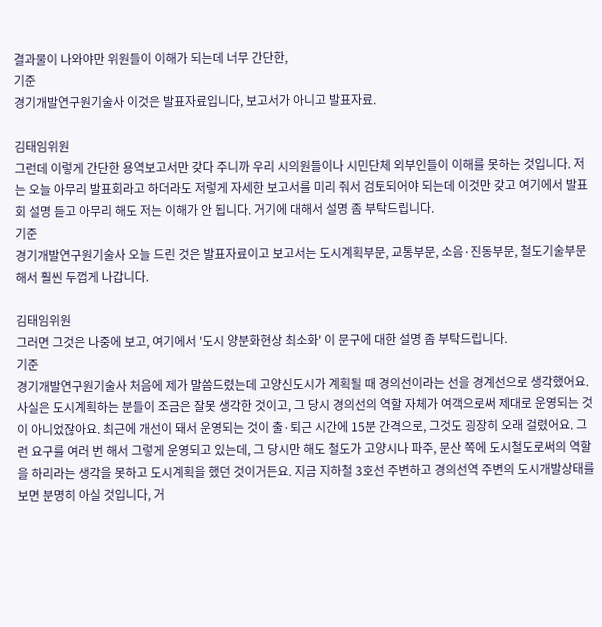결과물이 나와야만 위원들이 이해가 되는데 너무 간단한,
기준
경기개발연구원기술사 이것은 발표자료입니다, 보고서가 아니고 발표자료.

김태임위원
그런데 이렇게 간단한 용역보고서만 갖다 주니까 우리 시의원들이나 시민단체 외부인들이 이해를 못하는 것입니다. 저는 오늘 아무리 발표회라고 하더라도 저렇게 자세한 보고서를 미리 줘서 검토되어야 되는데 이것만 갖고 여기에서 발표회 설명 듣고 아무리 해도 저는 이해가 안 됩니다. 거기에 대해서 설명 좀 부탁드립니다.
기준
경기개발연구원기술사 오늘 드린 것은 발표자료이고 보고서는 도시계획부문, 교통부문, 소음·진동부문, 철도기술부문해서 훨씬 두껍게 나갑니다.

김태임위원
그러면 그것은 나중에 보고, 여기에서 '도시 양분화현상 최소화' 이 문구에 대한 설명 좀 부탁드립니다.
기준
경기개발연구원기술사 처음에 제가 말씀드렸는데 고양신도시가 계획될 때 경의선이라는 선을 경계선으로 생각했어요. 사실은 도시계획하는 분들이 조금은 잘못 생각한 것이고, 그 당시 경의선의 역할 자체가 여객으로써 제대로 운영되는 것이 아니었잖아요. 최근에 개선이 돼서 운영되는 것이 출·퇴근 시간에 15분 간격으로, 그것도 굉장히 오래 걸렸어요. 그런 요구를 여러 번 해서 그렇게 운영되고 있는데, 그 당시만 해도 철도가 고양시나 파주, 문산 쪽에 도시철도로써의 역할을 하리라는 생각을 못하고 도시계획을 했던 것이거든요. 지금 지하철 3호선 주변하고 경의선역 주변의 도시개발상태를 보면 분명히 아실 것입니다, 거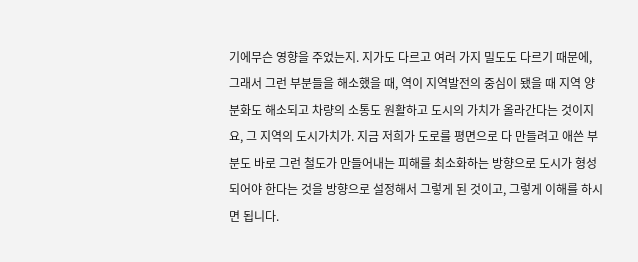기에무슨 영향을 주었는지. 지가도 다르고 여러 가지 밀도도 다르기 때문에, 그래서 그런 부분들을 해소했을 때, 역이 지역발전의 중심이 됐을 때 지역 양분화도 해소되고 차량의 소통도 원활하고 도시의 가치가 올라간다는 것이지요, 그 지역의 도시가치가. 지금 저희가 도로를 평면으로 다 만들려고 애쓴 부분도 바로 그런 철도가 만들어내는 피해를 최소화하는 방향으로 도시가 형성되어야 한다는 것을 방향으로 설정해서 그렇게 된 것이고, 그렇게 이해를 하시면 됩니다.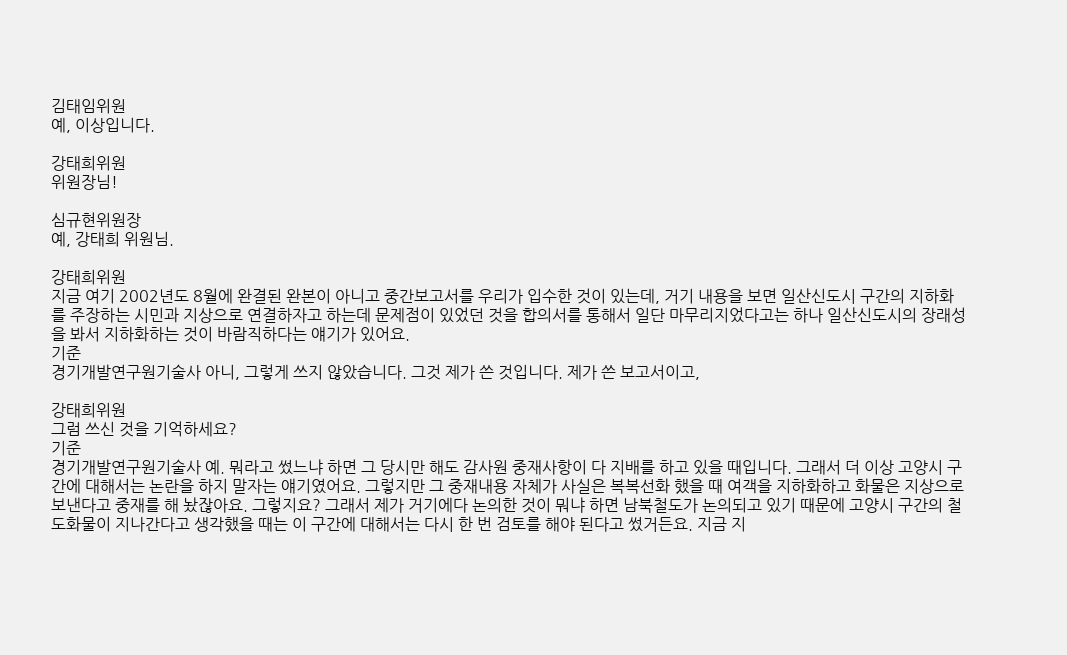김태임위원
예, 이상입니다.

강태희위원
위원장님!

심규현위원장
예, 강태희 위원님.

강태희위원
지금 여기 2002년도 8월에 완결된 완본이 아니고 중간보고서를 우리가 입수한 것이 있는데, 거기 내용을 보면 일산신도시 구간의 지하화를 주장하는 시민과 지상으로 연결하자고 하는데 문제점이 있었던 것을 합의서를 통해서 일단 마무리지었다고는 하나 일산신도시의 장래성을 봐서 지하화하는 것이 바람직하다는 얘기가 있어요.
기준
경기개발연구원기술사 아니, 그렇게 쓰지 않았습니다. 그것 제가 쓴 것입니다. 제가 쓴 보고서이고,

강태희위원
그럼 쓰신 것을 기억하세요?
기준
경기개발연구원기술사 예. 뭐라고 썼느냐 하면 그 당시만 해도 감사원 중재사항이 다 지배를 하고 있을 때입니다. 그래서 더 이상 고양시 구간에 대해서는 논란을 하지 말자는 얘기였어요. 그렇지만 그 중재내용 자체가 사실은 복복선화 했을 때 여객을 지하화하고 화물은 지상으로 보낸다고 중재를 해 놨잖아요. 그렇지요? 그래서 제가 거기에다 논의한 것이 뭐냐 하면 남북철도가 논의되고 있기 때문에 고양시 구간의 철도화물이 지나간다고 생각했을 때는 이 구간에 대해서는 다시 한 번 검토를 해야 된다고 썼거든요. 지금 지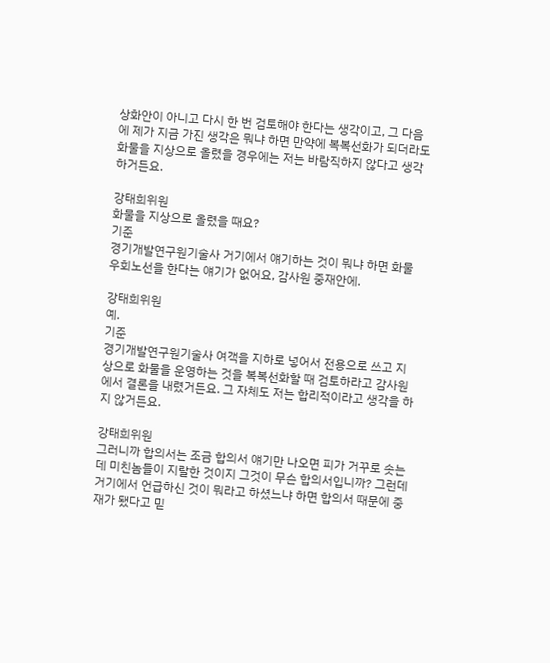상화안이 아니고 다시 한 번 검토해야 한다는 생각이고, 그 다음에 제가 지금 가진 생각은 뭐냐 하면 만약에 복복선화가 되더라도 화물을 지상으로 올렸을 경우에는 저는 바람직하지 않다고 생각하거든요.

강태희위원
화물을 지상으로 올렸을 때요?
기준
경기개발연구원기술사 거기에서 얘기하는 것이 뭐냐 하면 화물 우회노선을 한다는 얘기가 없어요, 감사원 중재안에.

강태희위원
예.
기준
경기개발연구원기술사 여객을 지하로 넣어서 전용으로 쓰고 지상으로 화물을 운영하는 것을 복복선화할 때 검토하라고 감사원에서 결론을 내렸거든요. 그 자체도 저는 합리적이라고 생각을 하지 않거든요.

강태희위원
그러니까 합의서는 조금 합의서 얘기만 나오면 피가 거꾸로 솟는데 미친놈들이 지랄한 것이지 그것이 무슨 합의서입니까? 그런데 거기에서 언급하신 것이 뭐라고 하셨느냐 하면 합의서 때문에 중재가 됐다고 믿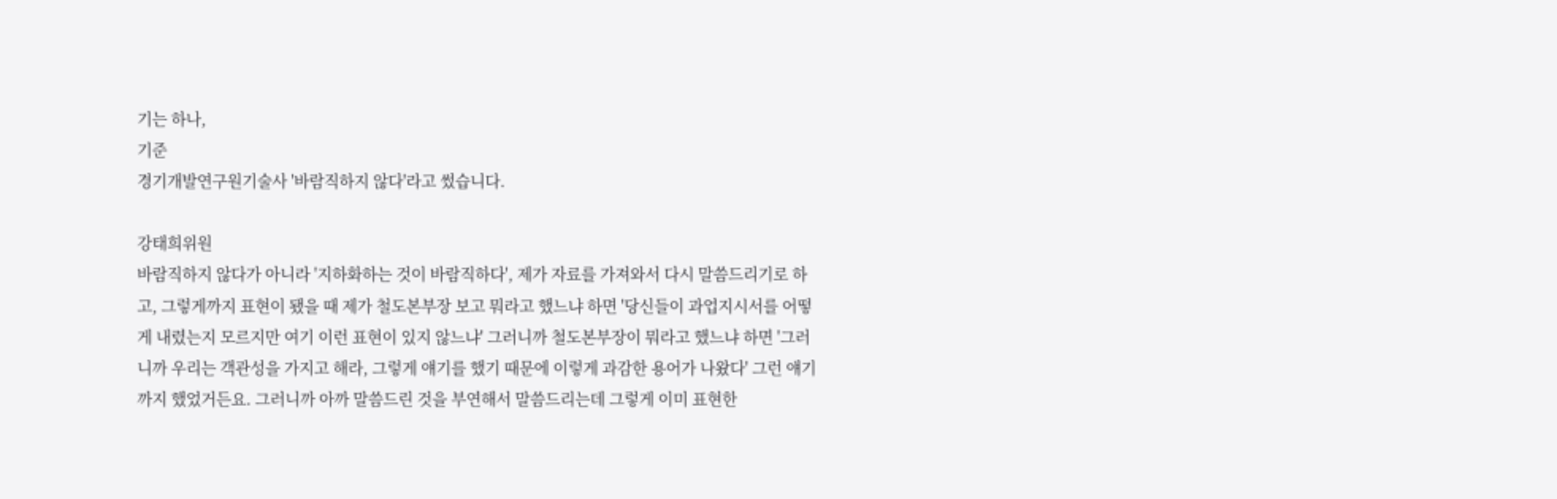기는 하나,
기준
경기개발연구원기술사 '바람직하지 않다'라고 썼습니다.

강태희위원
바람직하지 않다가 아니라 '지하화하는 것이 바람직하다', 제가 자료를 가져와서 다시 말씀드리기로 하고, 그렇게까지 표현이 됐을 때 제가 철도본부장 보고 뭐라고 했느냐 하면 '당신들이 과업지시서를 어떻게 내렸는지 모르지만 여기 이런 표현이 있지 않느냐' 그러니까 철도본부장이 뭐라고 했느냐 하면 '그러니까 우리는 객관성을 가지고 해라, 그렇게 얘기를 했기 때문에 이렇게 과감한 용어가 나왔다' 그런 얘기까지 했었거든요. 그러니까 아까 말씀드린 것을 부연해서 말씀드리는데 그렇게 이미 표현한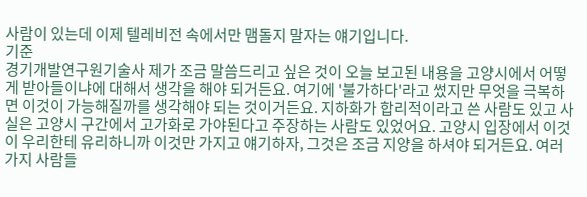사람이 있는데 이제 텔레비전 속에서만 맴돌지 말자는 얘기입니다.
기준
경기개발연구원기술사 제가 조금 말씀드리고 싶은 것이 오늘 보고된 내용을 고양시에서 어떻게 받아들이냐에 대해서 생각을 해야 되거든요. 여기에 '불가하다'라고 썼지만 무엇을 극복하면 이것이 가능해질까를 생각해야 되는 것이거든요. 지하화가 합리적이라고 쓴 사람도 있고 사실은 고양시 구간에서 고가화로 가야된다고 주장하는 사람도 있었어요. 고양시 입장에서 이것이 우리한테 유리하니까 이것만 가지고 얘기하자, 그것은 조금 지양을 하셔야 되거든요. 여러 가지 사람들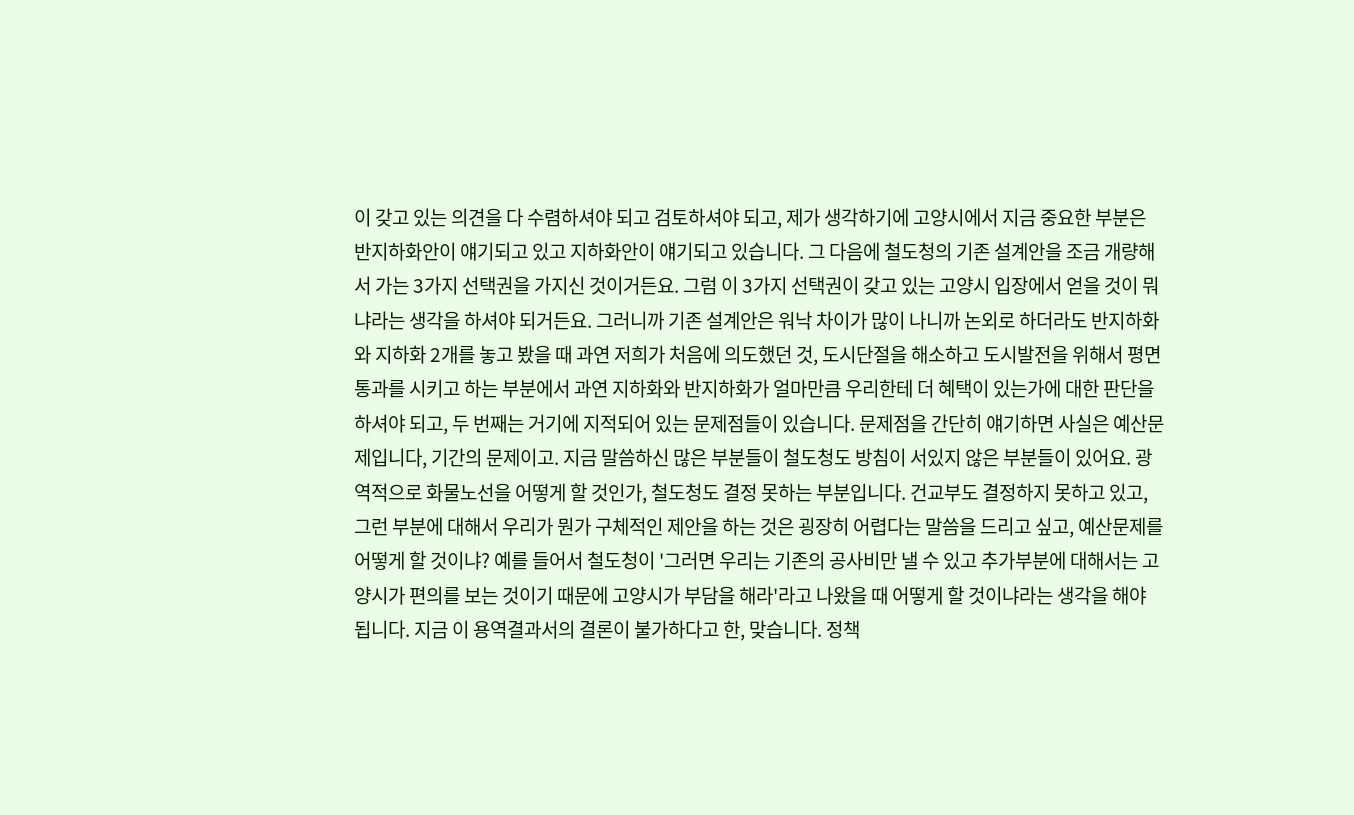이 갖고 있는 의견을 다 수렴하셔야 되고 검토하셔야 되고, 제가 생각하기에 고양시에서 지금 중요한 부분은 반지하화안이 얘기되고 있고 지하화안이 얘기되고 있습니다. 그 다음에 철도청의 기존 설계안을 조금 개량해서 가는 3가지 선택권을 가지신 것이거든요. 그럼 이 3가지 선택권이 갖고 있는 고양시 입장에서 얻을 것이 뭐냐라는 생각을 하셔야 되거든요. 그러니까 기존 설계안은 워낙 차이가 많이 나니까 논외로 하더라도 반지하화와 지하화 2개를 놓고 봤을 때 과연 저희가 처음에 의도했던 것, 도시단절을 해소하고 도시발전을 위해서 평면통과를 시키고 하는 부분에서 과연 지하화와 반지하화가 얼마만큼 우리한테 더 혜택이 있는가에 대한 판단을 하셔야 되고, 두 번째는 거기에 지적되어 있는 문제점들이 있습니다. 문제점을 간단히 얘기하면 사실은 예산문제입니다, 기간의 문제이고. 지금 말씀하신 많은 부분들이 철도청도 방침이 서있지 않은 부분들이 있어요. 광역적으로 화물노선을 어떻게 할 것인가, 철도청도 결정 못하는 부분입니다. 건교부도 결정하지 못하고 있고, 그런 부분에 대해서 우리가 뭔가 구체적인 제안을 하는 것은 굉장히 어렵다는 말씀을 드리고 싶고, 예산문제를 어떻게 할 것이냐? 예를 들어서 철도청이 '그러면 우리는 기존의 공사비만 낼 수 있고 추가부분에 대해서는 고양시가 편의를 보는 것이기 때문에 고양시가 부담을 해라'라고 나왔을 때 어떻게 할 것이냐라는 생각을 해야 됩니다. 지금 이 용역결과서의 결론이 불가하다고 한, 맞습니다. 정책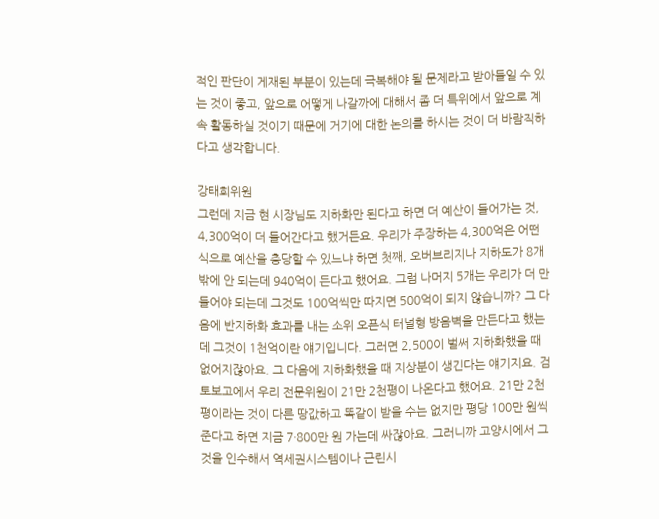적인 판단이 게재된 부분이 있는데 극복해야 될 문제라고 받아들일 수 있는 것이 좋고, 앞으로 어떻게 나갈까에 대해서 좀 더 특위에서 앞으로 계속 활동하실 것이기 때문에 거기에 대한 논의를 하시는 것이 더 바람직하다고 생각합니다.

강태희위원
그런데 지금 현 시장님도 지하화만 된다고 하면 더 예산이 들어가는 것, 4,300억이 더 들어간다고 했거든요. 우리가 주장하는 4,300억은 어떤 식으로 예산을 충당할 수 있느냐 하면 첫째, 오버브리지나 지하도가 8개밖에 안 되는데 940억이 든다고 했어요. 그럼 나머지 5개는 우리가 더 만들어야 되는데 그것도 100억씩만 따지면 500억이 되지 않습니까? 그 다음에 반지하화 효과를 내는 소위 오픈식 터널형 방음벽을 만든다고 했는데 그것이 1천억이란 얘기입니다. 그러면 2,500이 벌써 지하화했을 때 없어지잖아요. 그 다음에 지하화했을 때 지상분이 생긴다는 얘기지요. 검토보고에서 우리 전문위원이 21만 2천평이 나온다고 했어요. 21만 2천 평이라는 것이 다른 땅값하고 똑같이 받을 수는 없지만 평당 100만 원씩 준다고 하면 지금 7·800만 원 가는데 싸잖아요. 그러니까 고양시에서 그것을 인수해서 역세권시스템이나 근린시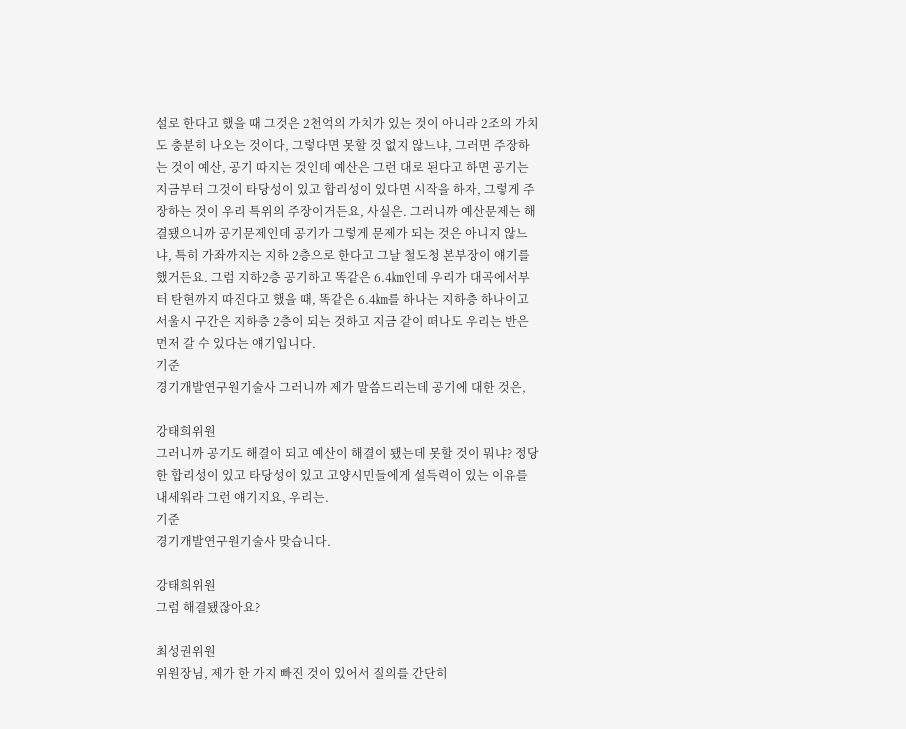설로 한다고 했을 때 그것은 2천억의 가치가 있는 것이 아니라 2조의 가치도 충분히 나오는 것이다, 그렇다면 못할 것 없지 않느냐, 그러면 주장하는 것이 예산, 공기 따지는 것인데 예산은 그런 대로 된다고 하면 공기는 지금부터 그것이 타당성이 있고 합리성이 있다면 시작을 하자, 그렇게 주장하는 것이 우리 특위의 주장이거든요, 사실은. 그러니까 예산문제는 해결됐으니까 공기문제인데 공기가 그렇게 문제가 되는 것은 아니지 않느냐, 특히 가좌까지는 지하 2층으로 한다고 그날 철도청 본부장이 얘기를 했거든요. 그럼 지하2층 공기하고 똑같은 6.4㎞인데 우리가 대곡에서부터 탄현까지 따진다고 했을 때, 똑같은 6.4㎞를 하나는 지하층 하나이고 서울시 구간은 지하층 2층이 되는 것하고 지금 같이 떠나도 우리는 반은 먼저 갈 수 있다는 얘기입니다.
기준
경기개발연구원기술사 그러니까 제가 말씀드리는데 공기에 대한 것은,

강태희위원
그러니까 공기도 해결이 되고 예산이 해결이 됐는데 못할 것이 뭐냐? 정당한 합리성이 있고 타당성이 있고 고양시민들에게 설득력이 있는 이유를 내세워라 그런 얘기지요, 우리는.
기준
경기개발연구원기술사 맞습니다.

강태희위원
그럼 해결됐잖아요?

최성권위원
위원장님, 제가 한 가지 빠진 것이 있어서 질의를 간단히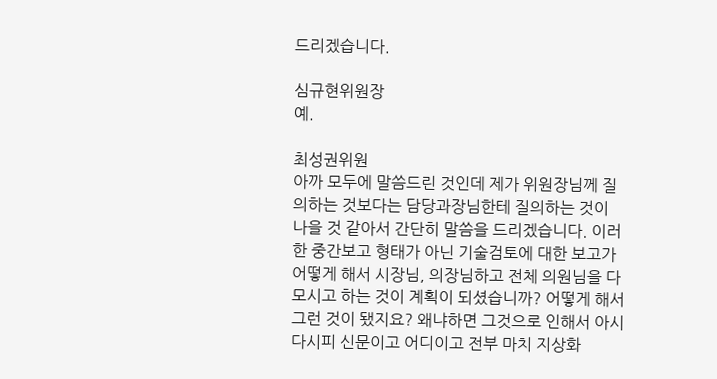드리겠습니다.

심규현위원장
예.

최성권위원
아까 모두에 말씀드린 것인데 제가 위원장님께 질의하는 것보다는 담당과장님한테 질의하는 것이 나을 것 같아서 간단히 말씀을 드리겠습니다. 이러한 중간보고 형태가 아닌 기술검토에 대한 보고가 어떻게 해서 시장님, 의장님하고 전체 의원님을 다 모시고 하는 것이 계획이 되셨습니까? 어떻게 해서 그런 것이 됐지요? 왜냐하면 그것으로 인해서 아시다시피 신문이고 어디이고 전부 마치 지상화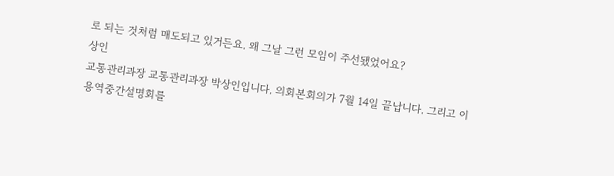로 되는 것처럼 매도되고 있거든요. 왜 그날 그런 모임이 주선됐었어요?
상인
교통관리과장 교통관리과장 박상인입니다. 의회본회의가 7월 14일 끝납니다. 그리고 이 용역중간설명회를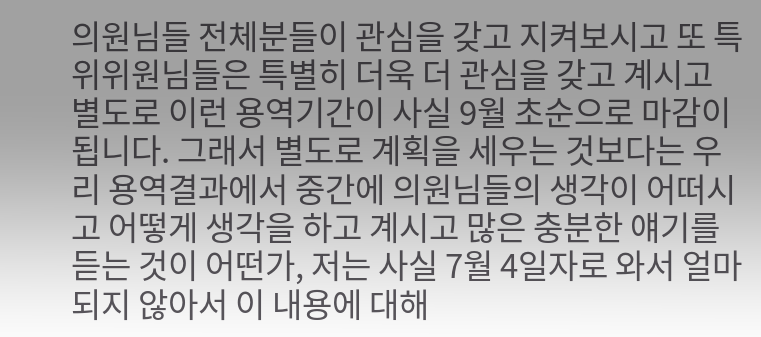의원님들 전체분들이 관심을 갖고 지켜보시고 또 특위위원님들은 특별히 더욱 더 관심을 갖고 계시고 별도로 이런 용역기간이 사실 9월 초순으로 마감이 됩니다. 그래서 별도로 계획을 세우는 것보다는 우리 용역결과에서 중간에 의원님들의 생각이 어떠시고 어떻게 생각을 하고 계시고 많은 충분한 얘기를 듣는 것이 어떤가, 저는 사실 7월 4일자로 와서 얼마 되지 않아서 이 내용에 대해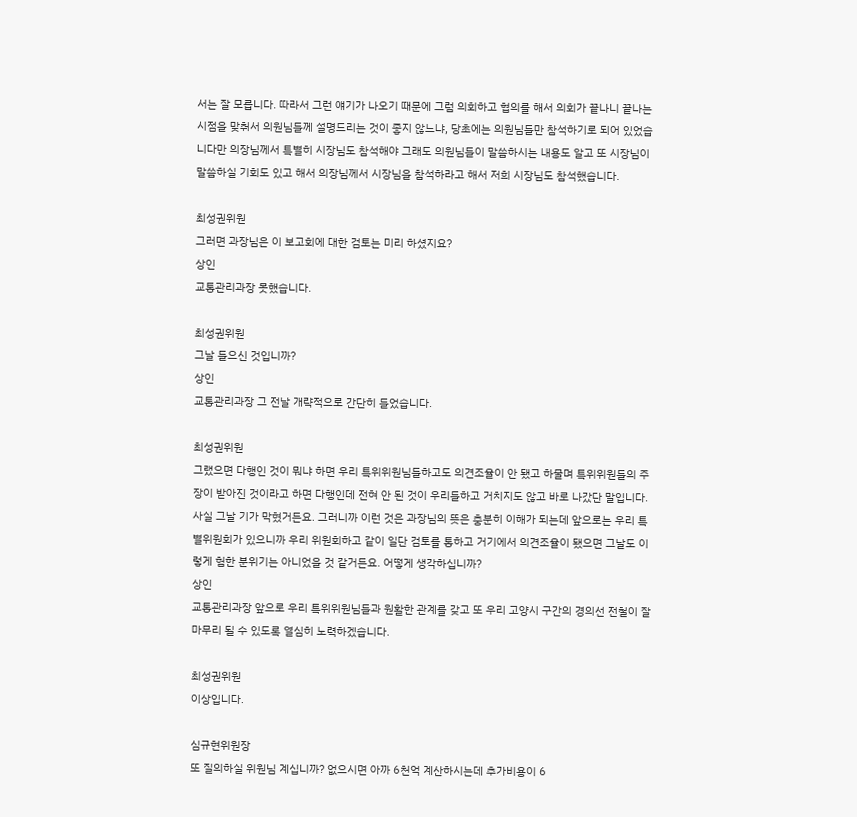서는 잘 모릅니다. 따라서 그런 얘기가 나오기 때문에 그럼 의회하고 협의를 해서 의회가 끝나니 끝나는 시점을 맞춰서 의원님들께 설명드리는 것이 좋지 않느냐, 당초에는 의원님들만 참석하기로 되어 있었습니다만 의장님께서 특별히 시장님도 참석해야 그래도 의원님들이 말씀하시는 내용도 알고 또 시장님이 말씀하실 기회도 있고 해서 의장님께서 시장님을 참석하라고 해서 저희 시장님도 참석했습니다.

최성권위원
그러면 과장님은 이 보고회에 대한 검토는 미리 하셨지요?
상인
교통관리과장 못했습니다.

최성권위원
그날 들으신 것입니까?
상인
교통관리과장 그 전날 개략적으로 간단히 들었습니다.

최성권위원
그랬으면 다행인 것이 뭐냐 하면 우리 특위위원님들하고도 의견조율이 안 됐고 하물며 특위위원들의 주장이 받아진 것이라고 하면 다행인데 전혀 안 된 것이 우리들하고 거치지도 않고 바로 나갔단 말입니다. 사실 그날 기가 막혔거든요. 그러니까 이런 것은 과장님의 뜻은 충분히 이해가 되는데 앞으로는 우리 특별위원회가 있으니까 우리 위원회하고 같이 일단 검토를 통하고 거기에서 의견조율이 됐으면 그날도 이렇게 험한 분위기는 아니었을 것 같거든요. 어떻게 생각하십니까?
상인
교통관리과장 앞으로 우리 특위위원님들과 원활한 관계를 갖고 또 우리 고양시 구간의 경의선 전철이 잘 마무리 될 수 있도록 열심히 노력하겠습니다.

최성권위원
이상입니다.

심규현위원장
또 질의하실 위원님 계십니까? 없으시면 아까 6천억 계산하시는데 추가비용이 6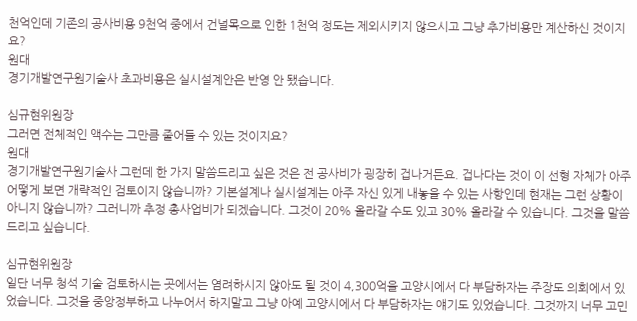천억인데 기존의 공사비용 9천억 중에서 건널목으로 인한 1천억 정도는 제외시키지 않으시고 그냥 추가비용만 계산하신 것이지요?
원대
경기개발연구원기술사 초과비용은 실시설계안은 반영 안 됐습니다.

심규현위원장
그러면 전체적인 액수는 그만큼 줄어들 수 있는 것이지요?
원대
경기개발연구원기술사 그런데 한 가지 말씀드리고 싶은 것은 전 공사비가 굉장히 겁나거든요. 겁나다는 것이 이 선형 자체가 아주 어떻게 보면 개략적인 검토이지 않습니까? 기본설계나 실시설계는 아주 자신 있게 내놓을 수 있는 사항인데 현재는 그런 상황이 아니지 않습니까? 그러니까 추정 총사업비가 되겠습니다. 그것이 20% 올라갈 수도 있고 30% 올라갈 수 있습니다. 그것을 말씀드리고 싶습니다.

심규현위원장
일단 너무 청석 기술 검토하시는 곳에서는 염려하시지 않아도 될 것이 4,300억을 고양시에서 다 부담하자는 주장도 의회에서 있었습니다. 그것을 중앙정부하고 나누어서 하지말고 그냥 아예 고양시에서 다 부담하자는 얘기도 있었습니다. 그것까지 너무 고민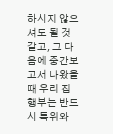하시지 않으셔도 될 것 같고, 그 다음에 중간보고서 나왔을 때 우리 집행부는 반드시 특위와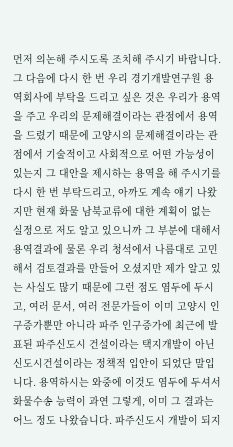먼저 의논해 주시도록 조치해 주시기 바랍니다. 그 다음에 다시 한 번 우리 경기개발연구원 용역회사에 부탁을 드리고 싶은 것은 우리가 용역을 주고 우리의 문제해결이라는 관점에서 용역을 드렸기 때문에 고양시의 문제해결이라는 관점에서 기술적이고 사회적으로 어떤 가능성이 있는지 그 대안을 제시하는 용역을 해 주시기를 다시 한 번 부탁드리고, 아까도 계속 얘기 나왔지만 현재 화물 남북교류에 대한 계획이 없는 실정으로 저도 알고 있으니까 그 부분에 대해서 용역결과에 물론 우리 청석에서 나름대로 고민해서 검토결과를 만들어 오셨지만 제가 알고 있는 사실도 많기 때문에 그런 점도 염두에 두시고, 여러 문서, 여러 전문가들이 이미 고양시 인구증가뿐만 아니라 파주 인구증가에 최근에 발표된 파주신도시 건설이라는 택지개발이 아닌 신도시건설이라는 정책적 입안이 되었단 말입니다. 용역하시는 와중에 이것도 염두에 두셔서 화물수송 능력이 과연 그렇게, 이미 그 결과는 어느 정도 나왔습니다. 파주신도시 개발이 되지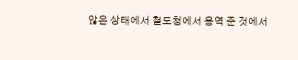않은 상태에서 철도청에서 용역 준 것에서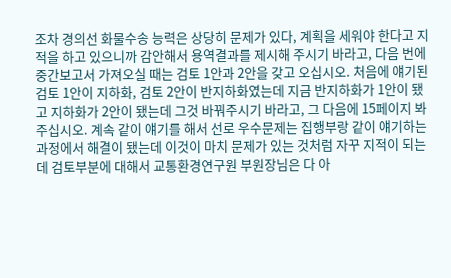조차 경의선 화물수송 능력은 상당히 문제가 있다, 계획을 세워야 한다고 지적을 하고 있으니까 감안해서 용역결과를 제시해 주시기 바라고, 다음 번에 중간보고서 가져오실 때는 검토 1안과 2안을 갖고 오십시오. 처음에 얘기된 검토 1안이 지하화, 검토 2안이 반지하화였는데 지금 반지하화가 1안이 됐고 지하화가 2안이 됐는데 그것 바꿔주시기 바라고, 그 다음에 15페이지 봐 주십시오. 계속 같이 얘기를 해서 선로 우수문제는 집행부랑 같이 얘기하는 과정에서 해결이 됐는데 이것이 마치 문제가 있는 것처럼 자꾸 지적이 되는데 검토부분에 대해서 교통환경연구원 부원장님은 다 아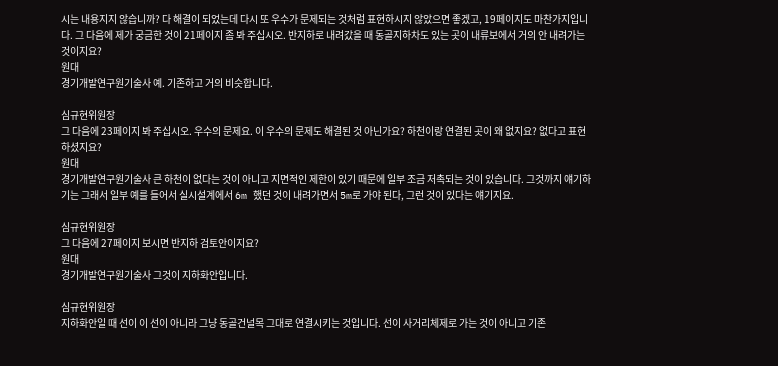시는 내용지지 않습니까? 다 해결이 되었는데 다시 또 우수가 문제되는 것처럼 표현하시지 않았으면 좋겠고, 19페이지도 마찬가지입니다. 그 다음에 제가 궁금한 것이 21페이지 좀 봐 주십시오. 반지하로 내려갔을 때 동골지하차도 있는 곳이 내류보에서 거의 안 내려가는 것이지요?
원대
경기개발연구원기술사 예. 기존하고 거의 비슷합니다.

심규현위원장
그 다음에 23페이지 봐 주십시오. 우수의 문제요. 이 우수의 문제도 해결된 것 아닌가요? 하천이랑 연결된 곳이 왜 없지요? 없다고 표현하셨지요?
원대
경기개발연구원기술사 큰 하천이 없다는 것이 아니고 지면적인 제한이 있기 때문에 일부 조금 저촉되는 것이 있습니다. 그것까지 얘기하기는 그래서 일부 예를 들어서 실시설계에서 6m 했던 것이 내려가면서 5m로 가야 된다, 그런 것이 있다는 얘기지요.

심규현위원장
그 다음에 27페이지 보시면 반지하 검토안이지요?
원대
경기개발연구원기술사 그것이 지하화안입니다.

심규현위원장
지하화안일 때 선이 이 선이 아니라 그냥 동골건널목 그대로 연결시키는 것입니다. 선이 사거리체제로 가는 것이 아니고 기존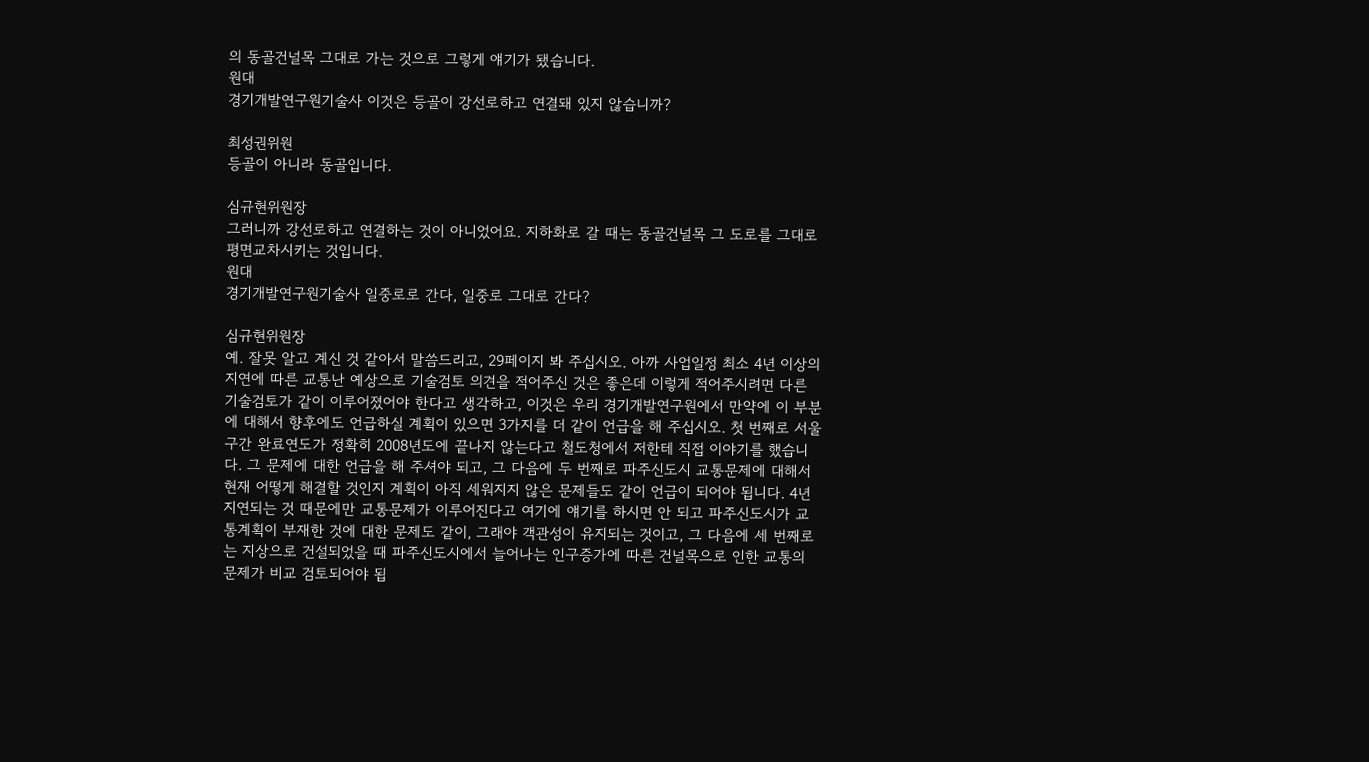의 동골건널목 그대로 가는 것으로 그렇게 얘기가 됐습니다.
원대
경기개발연구원기술사 이것은 등골이 강선로하고 연결돼 있지 않습니까?

최성권위원
등골이 아니라 동골입니다.

심규현위원장
그러니까 강선로하고 연결하는 것이 아니었어요. 지하화로 갈 때는 동골건널목 그 도로를 그대로 평면교차시키는 것입니다.
원대
경기개발연구원기술사 일중로로 간다, 일중로 그대로 간다?

심규현위원장
예. 잘못 알고 계신 것 같아서 말씀드리고, 29페이지 봐 주십시오. 아까 사업일정 최소 4년 이상의 지연에 따른 교통난 예상으로 기술검토 의견을 적어주신 것은 좋은데 이렇게 적어주시려면 다른 기술검토가 같이 이루어졌어야 한다고 생각하고, 이것은 우리 경기개발연구원에서 만약에 이 부분에 대해서 향후에도 언급하실 계획이 있으면 3가지를 더 같이 언급을 해 주십시오. 첫 번째로 서울구간 완료연도가 정확히 2008년도에 끝나지 않는다고 철도청에서 저한테 직접 이야기를 했습니다. 그 문제에 대한 언급을 해 주셔야 되고, 그 다음에 두 번째로 파주신도시 교통문제에 대해서 현재 어떻게 해결할 것인지 계획이 아직 세워지지 않은 문제들도 같이 언급이 되어야 됩니다. 4년 지연되는 것 때문에만 교통문제가 이루어진다고 여기에 얘기를 하시면 안 되고 파주신도시가 교통계획이 부재한 것에 대한 문제도 같이, 그래야 객관성이 유지되는 것이고, 그 다음에 세 번째로는 지상으로 건설되었을 때 파주신도시에서 늘어나는 인구증가에 따른 건널목으로 인한 교통의 문제가 비교 검토되어야 됩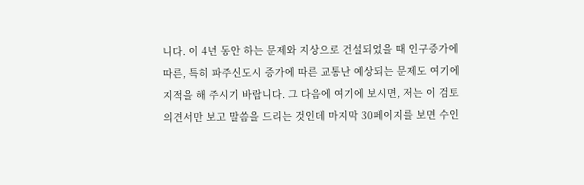니다. 이 4년 동안 하는 문제와 지상으로 건설되었을 때 인구증가에 따른, 특히 파주신도시 증가에 따른 교통난 예상되는 문제도 여기에 지적을 해 주시기 바랍니다. 그 다음에 여기에 보시면, 저는 이 검토의견서만 보고 말씀을 드리는 것인데 마지막 30페이지를 보면 수인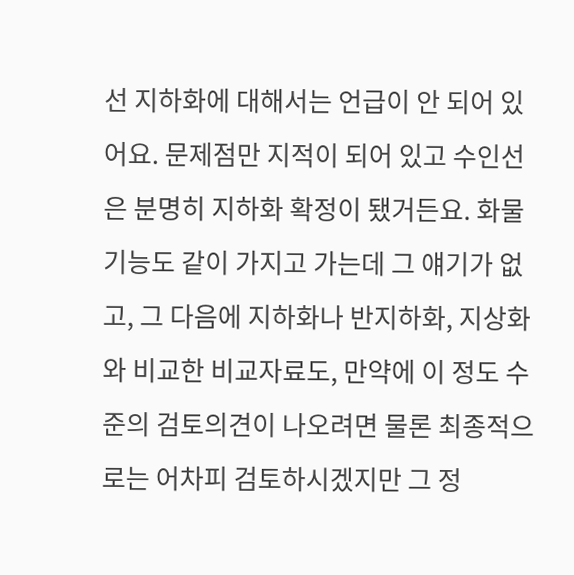선 지하화에 대해서는 언급이 안 되어 있어요. 문제점만 지적이 되어 있고 수인선은 분명히 지하화 확정이 됐거든요. 화물기능도 같이 가지고 가는데 그 얘기가 없고, 그 다음에 지하화나 반지하화, 지상화와 비교한 비교자료도, 만약에 이 정도 수준의 검토의견이 나오려면 물론 최종적으로는 어차피 검토하시겠지만 그 정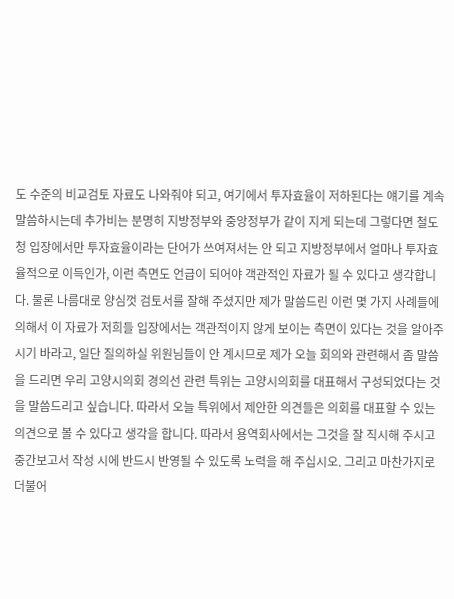도 수준의 비교검토 자료도 나와줘야 되고, 여기에서 투자효율이 저하된다는 얘기를 계속 말씀하시는데 추가비는 분명히 지방정부와 중앙정부가 같이 지게 되는데 그렇다면 철도청 입장에서만 투자효율이라는 단어가 쓰여져서는 안 되고 지방정부에서 얼마나 투자효율적으로 이득인가, 이런 측면도 언급이 되어야 객관적인 자료가 될 수 있다고 생각합니다. 물론 나름대로 양심껏 검토서를 잘해 주셨지만 제가 말씀드린 이런 몇 가지 사례들에 의해서 이 자료가 저희들 입장에서는 객관적이지 않게 보이는 측면이 있다는 것을 알아주시기 바라고, 일단 질의하실 위원님들이 안 계시므로 제가 오늘 회의와 관련해서 좀 말씀을 드리면 우리 고양시의회 경의선 관련 특위는 고양시의회를 대표해서 구성되었다는 것을 말씀드리고 싶습니다. 따라서 오늘 특위에서 제안한 의견들은 의회를 대표할 수 있는 의견으로 볼 수 있다고 생각을 합니다. 따라서 용역회사에서는 그것을 잘 직시해 주시고 중간보고서 작성 시에 반드시 반영될 수 있도록 노력을 해 주십시오. 그리고 마찬가지로 더불어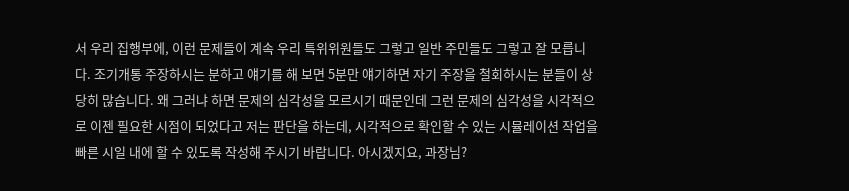서 우리 집행부에, 이런 문제들이 계속 우리 특위위원들도 그렇고 일반 주민들도 그렇고 잘 모릅니다. 조기개통 주장하시는 분하고 얘기를 해 보면 5분만 얘기하면 자기 주장을 철회하시는 분들이 상당히 많습니다. 왜 그러냐 하면 문제의 심각성을 모르시기 때문인데 그런 문제의 심각성을 시각적으로 이젠 필요한 시점이 되었다고 저는 판단을 하는데, 시각적으로 확인할 수 있는 시뮬레이션 작업을 빠른 시일 내에 할 수 있도록 작성해 주시기 바랍니다. 아시겠지요, 과장님?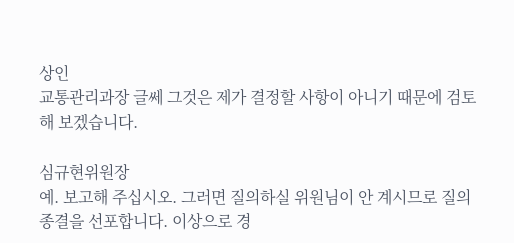상인
교통관리과장 글쎄 그것은 제가 결정할 사항이 아니기 때문에 검토해 보겠습니다.

심규현위원장
예. 보고해 주십시오. 그러면 질의하실 위원님이 안 계시므로 질의종결을 선포합니다. 이상으로 경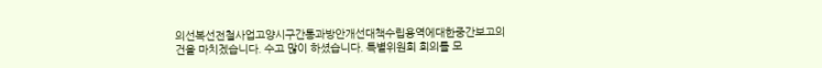의선복선전철사업고양시구간통과방안개선대책수립용역에대한중간보고의건을 마치겠습니다. 수고 많이 하셨습니다. 특별위원회 회의를 모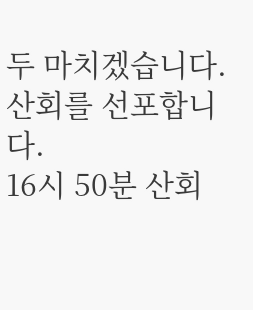두 마치겠습니다. 산회를 선포합니다.
16시 50분 산회